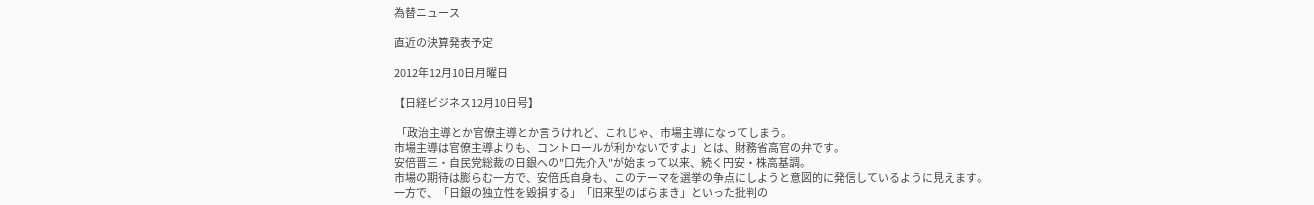為替ニュース

直近の決算発表予定

2012年12月10日月曜日

【日経ビジネス12月10日号】

 「政治主導とか官僚主導とか言うけれど、これじゃ、市場主導になってしまう。
市場主導は官僚主導よりも、コントロールが利かないですよ」とは、財務省高官の弁です。
安倍晋三・自民党総裁の日銀への"口先介入"が始まって以来、続く円安・株高基調。
市場の期待は膨らむ一方で、安倍氏自身も、このテーマを選挙の争点にしようと意図的に発信しているように見えます。
一方で、「日銀の独立性を毀損する」「旧来型のばらまき」といった批判の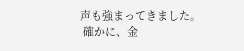声も強まってきました。
 確かに、金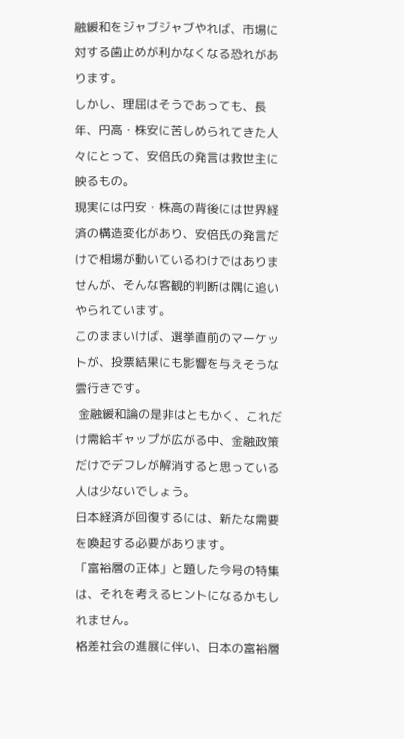融緩和をジャブジャブやれば、市場に対する歯止めが利かなくなる恐れがあります。
しかし、理屈はそうであっても、長年、円高・株安に苦しめられてきた人々にとって、安倍氏の発言は救世主に映るもの。
現実には円安・株高の背後には世界経済の構造変化があり、安倍氏の発言だけで相場が動いているわけではありませんが、そんな客観的判断は隅に追いやられています。
このままいけば、選挙直前のマーケットが、投票結果にも影響を与えそうな雲行きです。
 金融緩和論の是非はともかく、これだけ需給ギャップが広がる中、金融政策だけでデフレが解消すると思っている人は少ないでしょう。
日本経済が回復するには、新たな需要を喚起する必要があります。
「富裕層の正体」と題した今号の特集は、それを考えるヒントになるかもしれません。
格差社会の進展に伴い、日本の富裕層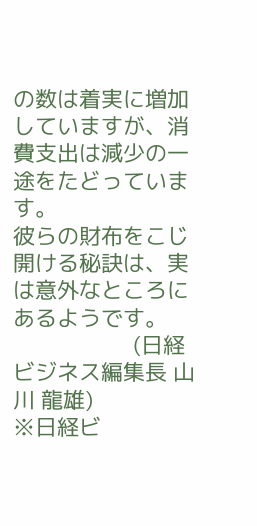の数は着実に増加していますが、消費支出は減少の一途をたどっています。
彼らの財布をこじ開ける秘訣は、実は意外なところにあるようです。
                    (日経ビジネス編集長 山川 龍雄)
※日経ビ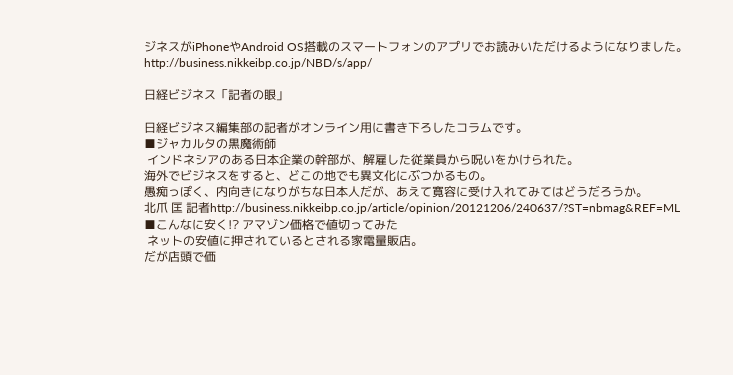ジネスがiPhoneやAndroid OS搭載のスマートフォンのアプリでお読みいただけるようになりました。http://business.nikkeibp.co.jp/NBD/s/app/

日経ビジネス「記者の眼」

日経ビジネス編集部の記者がオンライン用に書き下ろしたコラムです。
■ジャカルタの黒魔術師
 インドネシアのある日本企業の幹部が、解雇した従業員から呪いをかけられた。
海外でビジネスをすると、どこの地でも異文化にぶつかるもの。
愚痴っぽく、内向きになりがちな日本人だが、あえて寛容に受け入れてみてはどうだろうか。
北爪 匡 記者http://business.nikkeibp.co.jp/article/opinion/20121206/240637/?ST=nbmag&REF=ML
■こんなに安く!? アマゾン価格で値切ってみた
 ネットの安値に押されているとされる家電量販店。
だが店頭で価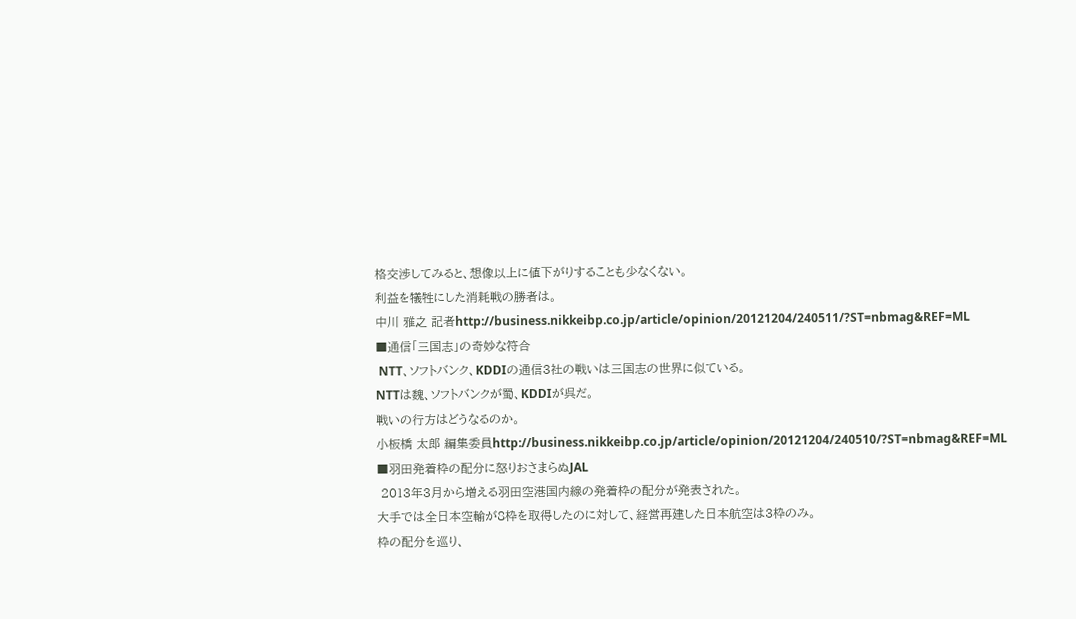格交渉してみると、想像以上に値下がりすることも少なくない。
利益を犠牲にした消耗戦の勝者は。
中川 雅之 記者http://business.nikkeibp.co.jp/article/opinion/20121204/240511/?ST=nbmag&REF=ML
■通信「三国志」の奇妙な符合
 NTT、ソフトバンク、KDDIの通信3社の戦いは三国志の世界に似ている。
NTTは魏、ソフトバンクが蜀、KDDIが呉だ。
戦いの行方はどうなるのか。
小板橋 太郎 編集委員http://business.nikkeibp.co.jp/article/opinion/20121204/240510/?ST=nbmag&REF=ML
■羽田発着枠の配分に怒りおさまらぬJAL
 2013年3月から増える羽田空港国内線の発着枠の配分が発表された。
大手では全日本空輸が8枠を取得したのに対して、経営再建した日本航空は3枠のみ。
枠の配分を巡り、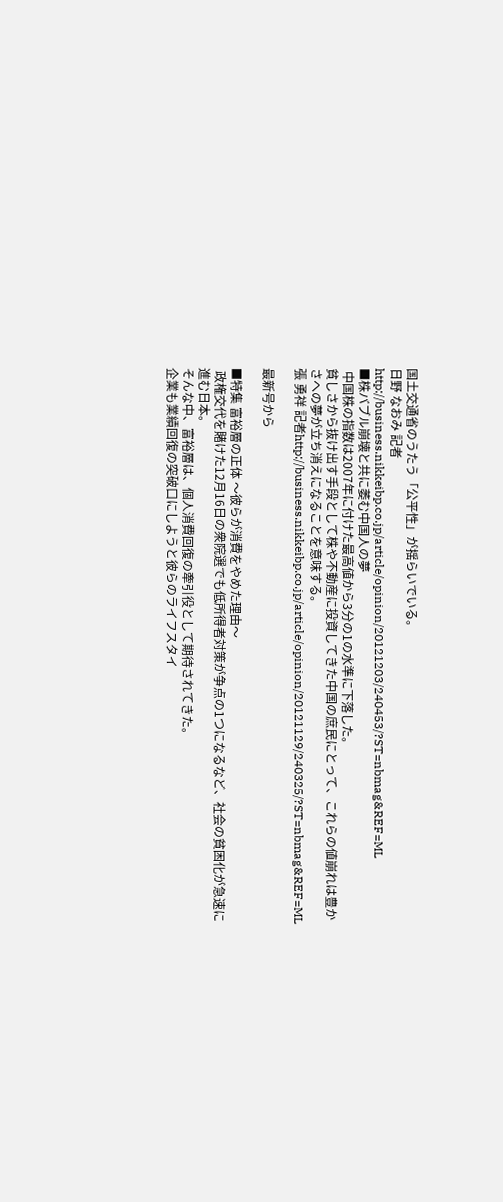国土交通省のうたう「公平性」が揺らいでいる。
日野 なおみ 記者http://business.nikkeibp.co.jp/article/opinion/20121203/240453/?ST=nbmag&REF=ML
■株バブル崩壊と共に萎む中国人の夢
 中国株の指数は2007年に付けた最高値から3分の1の水準に下落した。
貧しさから抜け出す手段として株や不動産に投資してきた中国の庶民にとって、これらの値崩れは豊かさへの夢が立ち消えになることを意味する。
張 勇祥 記者http://business.nikkeibp.co.jp/article/opinion/20121129/240325/?ST=nbmag&REF=ML

最新号から

■特集 富裕層の正体 〜彼らが消費をやめた理由〜
 政権交代を賭けた12月16日の衆院選でも低所得者対策が争点の1つになるなど、社会の貧困化が急速に進む日本。
そんな中、富裕層は、個人消費回復の牽引役として期待されてきた。
企業も業績回復の突破口にしようと彼らのライフスタイ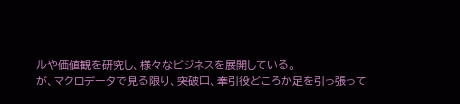ルや価値観を研究し、様々なビジネスを展開している。
が、マクロデータで見る限り、突破口、牽引役どころか足を引っ張って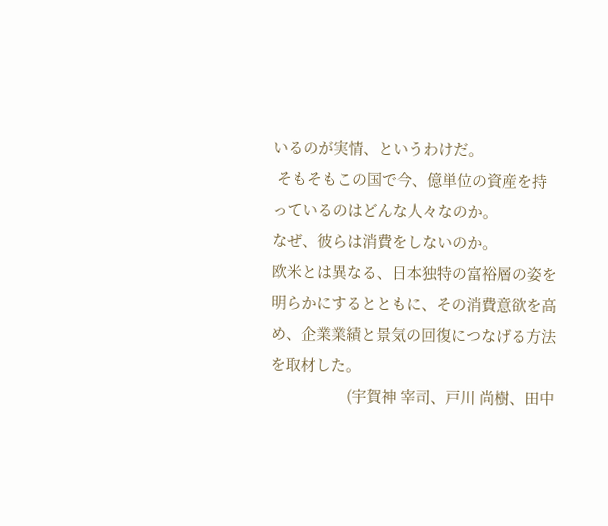いるのが実情、というわけだ。
 そもそもこの国で今、億単位の資産を持っているのはどんな人々なのか。
なぜ、彼らは消費をしないのか。
欧米とは異なる、日本独特の富裕層の姿を明らかにするとともに、その消費意欲を高め、企業業績と景気の回復につなげる方法を取材した。
                   (宇賀神 宰司、戸川 尚樹、田中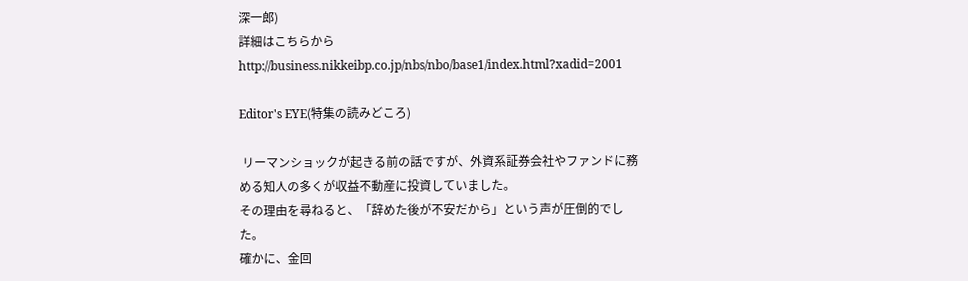深一郎)
詳細はこちらからhttp://business.nikkeibp.co.jp/nbs/nbo/base1/index.html?xadid=2001

Editor's EYE(特集の読みどころ)

 リーマンショックが起きる前の話ですが、外資系証券会社やファンドに務める知人の多くが収益不動産に投資していました。
その理由を尋ねると、「辞めた後が不安だから」という声が圧倒的でした。
確かに、金回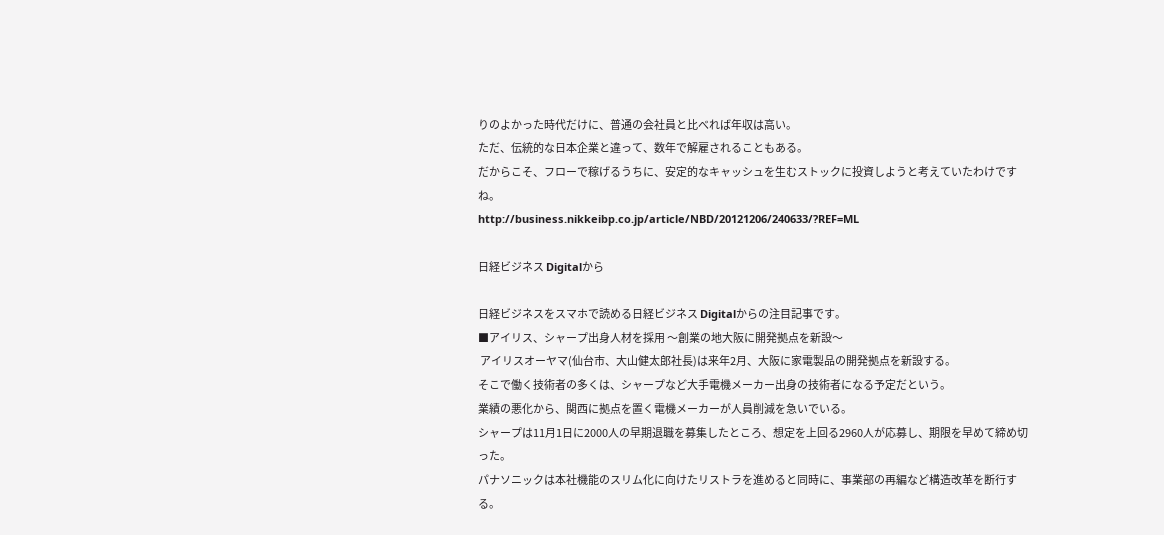りのよかった時代だけに、普通の会社員と比べれば年収は高い。
ただ、伝統的な日本企業と違って、数年で解雇されることもある。
だからこそ、フローで稼げるうちに、安定的なキャッシュを生むストックに投資しようと考えていたわけですね。
http://business.nikkeibp.co.jp/article/NBD/20121206/240633/?REF=ML

日経ビジネス Digitalから

日経ビジネスをスマホで読める日経ビジネス Digitalからの注目記事です。
■アイリス、シャープ出身人材を採用 〜創業の地大阪に開発拠点を新設〜
 アイリスオーヤマ(仙台市、大山健太郎社長)は来年2月、大阪に家電製品の開発拠点を新設する。
そこで働く技術者の多くは、シャープなど大手電機メーカー出身の技術者になる予定だという。
業績の悪化から、関西に拠点を置く電機メーカーが人員削減を急いでいる。
シャープは11月1日に2000人の早期退職を募集したところ、想定を上回る2960人が応募し、期限を早めて締め切った。
パナソニックは本社機能のスリム化に向けたリストラを進めると同時に、事業部の再編など構造改革を断行する。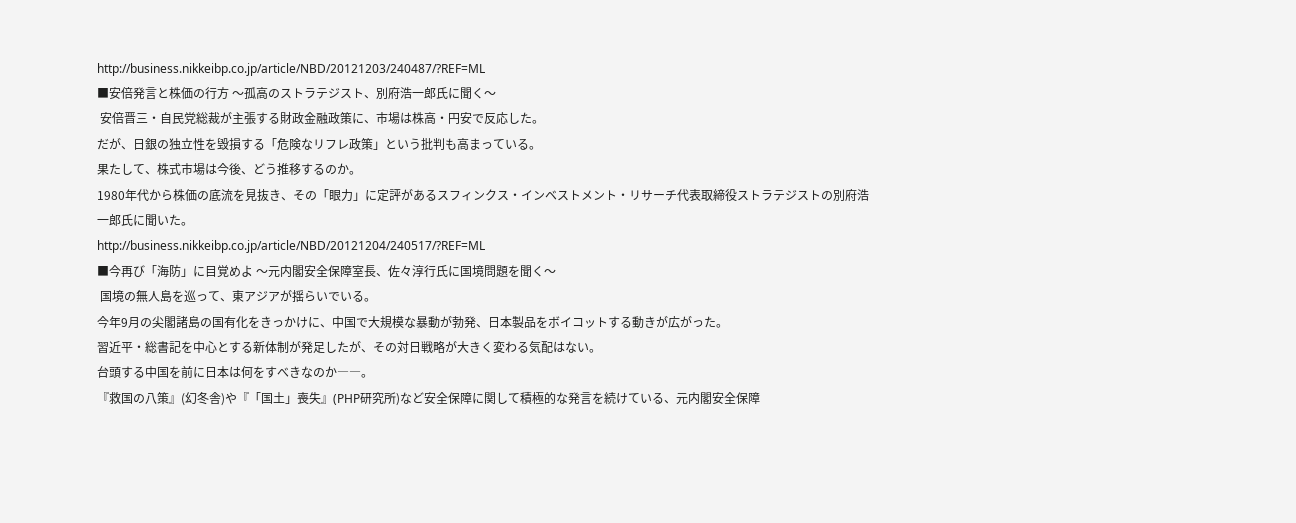http://business.nikkeibp.co.jp/article/NBD/20121203/240487/?REF=ML
■安倍発言と株価の行方 〜孤高のストラテジスト、別府浩一郎氏に聞く〜
 安倍晋三・自民党総裁が主張する財政金融政策に、市場は株高・円安で反応した。
だが、日銀の独立性を毀損する「危険なリフレ政策」という批判も高まっている。
果たして、株式市場は今後、どう推移するのか。
1980年代から株価の底流を見抜き、その「眼力」に定評があるスフィンクス・インベストメント・リサーチ代表取締役ストラテジストの別府浩一郎氏に聞いた。
http://business.nikkeibp.co.jp/article/NBD/20121204/240517/?REF=ML
■今再び「海防」に目覚めよ 〜元内閣安全保障室長、佐々淳行氏に国境問題を聞く〜
 国境の無人島を巡って、東アジアが揺らいでいる。
今年9月の尖閣諸島の国有化をきっかけに、中国で大規模な暴動が勃発、日本製品をボイコットする動きが広がった。
習近平・総書記を中心とする新体制が発足したが、その対日戦略が大きく変わる気配はない。
台頭する中国を前に日本は何をすべきなのか――。
『救国の八策』(幻冬舎)や『「国土」喪失』(PHP研究所)など安全保障に関して積極的な発言を続けている、元内閣安全保障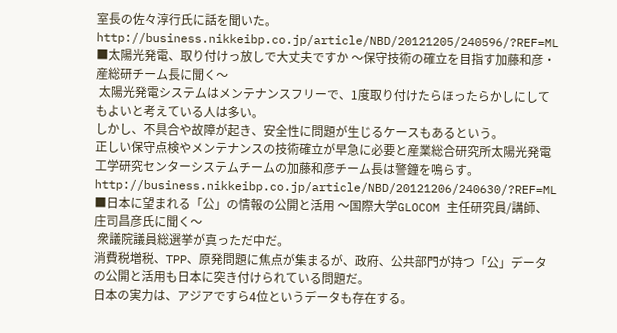室長の佐々淳行氏に話を聞いた。
http://business.nikkeibp.co.jp/article/NBD/20121205/240596/?REF=ML
■太陽光発電、取り付けっ放しで大丈夫ですか 〜保守技術の確立を目指す加藤和彦・産総研チーム長に聞く〜
 太陽光発電システムはメンテナンスフリーで、1度取り付けたらほったらかしにしてもよいと考えている人は多い。
しかし、不具合や故障が起き、安全性に問題が生じるケースもあるという。
正しい保守点検やメンテナンスの技術確立が早急に必要と産業総合研究所太陽光発電工学研究センターシステムチームの加藤和彦チーム長は警鐘を鳴らす。
http://business.nikkeibp.co.jp/article/NBD/20121206/240630/?REF=ML
■日本に望まれる「公」の情報の公開と活用 〜国際大学GLOCOM 主任研究員/講師、庄司昌彦氏に聞く〜
 衆議院議員総選挙が真っただ中だ。
消費税増税、TPP、原発問題に焦点が集まるが、政府、公共部門が持つ「公」データの公開と活用も日本に突き付けられている問題だ。
日本の実力は、アジアですら4位というデータも存在する。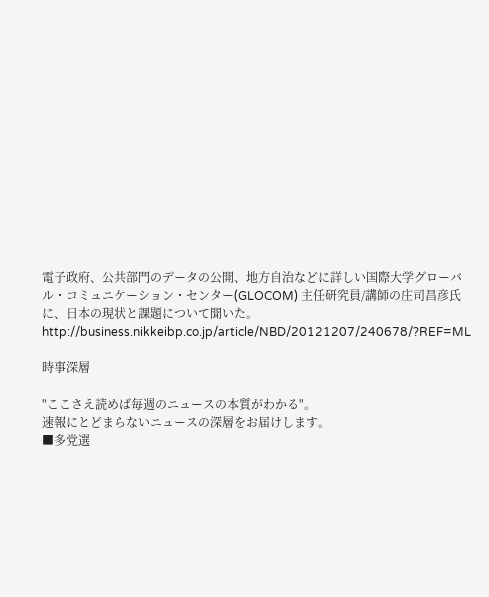電子政府、公共部門のデータの公開、地方自治などに詳しい国際大学グローバル・コミュニケーション・センター(GLOCOM) 主任研究員/講師の庄司昌彦氏に、日本の現状と課題について聞いた。
http://business.nikkeibp.co.jp/article/NBD/20121207/240678/?REF=ML

時事深層

"ここさえ読めば毎週のニュースの本質がわかる"。
速報にとどまらないニュースの深層をお届けします。
■多党選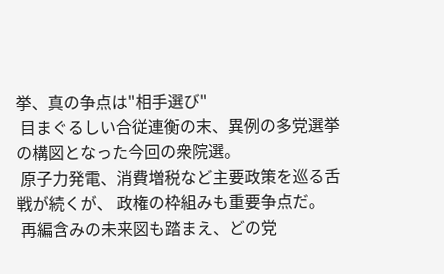挙、真の争点は"相手選び"
 目まぐるしい合従連衡の末、異例の多党選挙の構図となった今回の衆院選。
 原子力発電、消費増税など主要政策を巡る舌戦が続くが、 政権の枠組みも重要争点だ。
 再編含みの未来図も踏まえ、どの党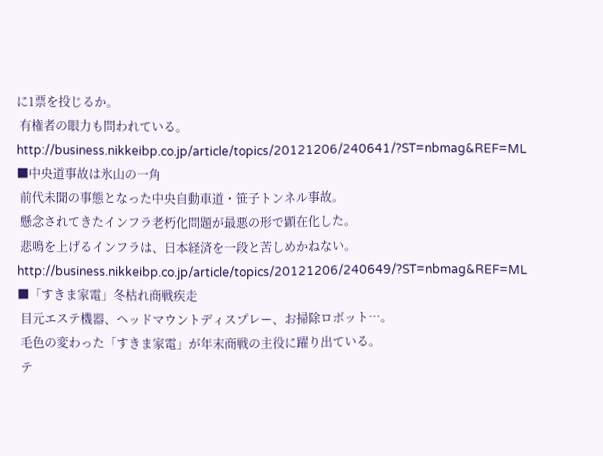に1票を投じるか。
 有権者の眼力も問われている。
http://business.nikkeibp.co.jp/article/topics/20121206/240641/?ST=nbmag&REF=ML
■中央道事故は氷山の一角
 前代未聞の事態となった中央自動車道・笹子トンネル事故。
 懸念されてきたインフラ老朽化問題が最悪の形で顕在化した。
 悲鳴を上げるインフラは、日本経済を一段と苦しめかねない。
http://business.nikkeibp.co.jp/article/topics/20121206/240649/?ST=nbmag&REF=ML
■「すきま家電」冬枯れ商戦疾走
 目元エステ機器、ヘッドマウントディスプレー、お掃除ロボット…。
 毛色の変わった「すきま家電」が年末商戦の主役に躍り出ている。
 テ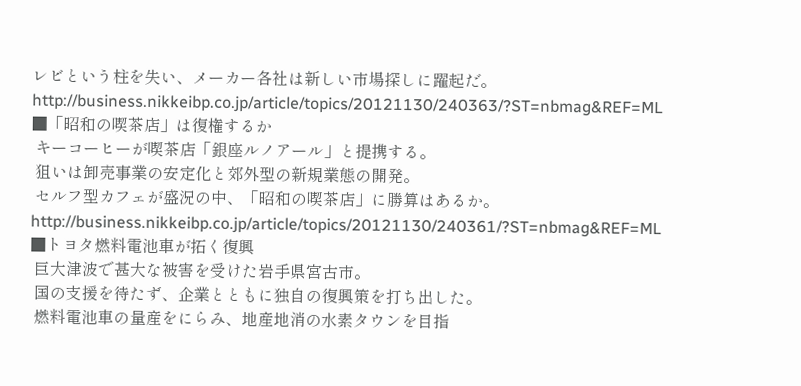レビという柱を失い、メーカー各社は新しい市場探しに躍起だ。
http://business.nikkeibp.co.jp/article/topics/20121130/240363/?ST=nbmag&REF=ML
■「昭和の喫茶店」は復権するか
 キーコーヒーが喫茶店「銀座ルノアール」と提携する。
 狙いは卸売事業の安定化と郊外型の新規業態の開発。
 セルフ型カフェが盛況の中、「昭和の喫茶店」に勝算はあるか。
http://business.nikkeibp.co.jp/article/topics/20121130/240361/?ST=nbmag&REF=ML
■トヨタ燃料電池車が拓く復興
 巨大津波で甚大な被害を受けた岩手県宮古市。
 国の支援を待たず、企業とともに独自の復興策を打ち出した。
 燃料電池車の量産をにらみ、地産地消の水素タウンを目指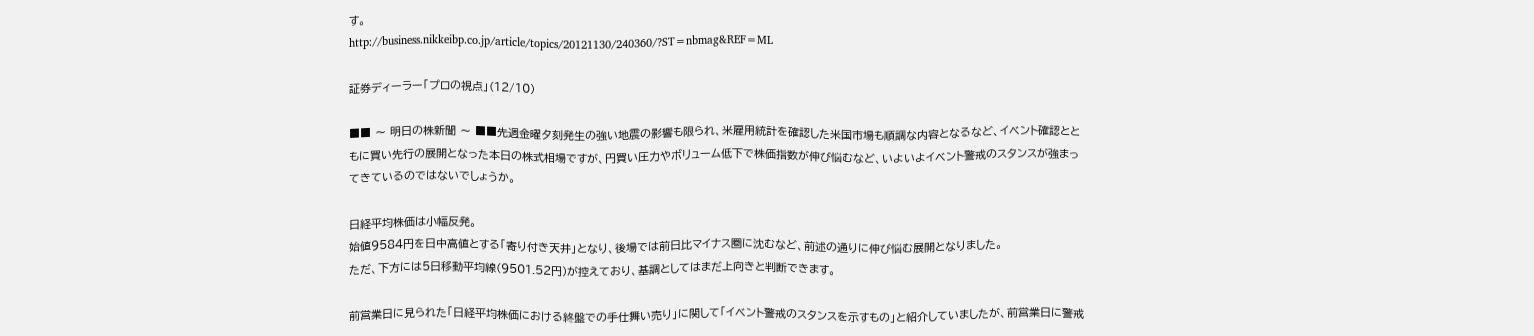す。
http://business.nikkeibp.co.jp/article/topics/20121130/240360/?ST=nbmag&REF=ML

証券ディーラー「プロの視点」(12/10)

■■ 〜 明日の株新聞 〜 ■■先週金曜夕刻発生の強い地震の影響も限られ、米雇用統計を確認した米国市場も順調な内容となるなど、イベント確認とともに買い先行の展開となった本日の株式相場ですが、円買い圧力やボリューム低下で株価指数が伸び悩むなど、いよいよイベント警戒のスタンスが強まってきているのではないでしょうか。

日経平均株価は小幅反発。
始値9584円を日中高値とする「寄り付き天井」となり、後場では前日比マイナス圏に沈むなど、前述の通りに伸び悩む展開となりました。
ただ、下方には5日移動平均線(9501.52円)が控えており、基調としてはまだ上向きと判断できます。

前営業日に見られた「日経平均株価における終盤での手仕舞い売り」に関して「イベント警戒のスタンスを示すもの」と紹介していましたが、前営業日に警戒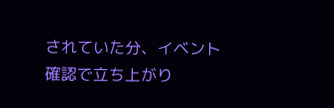されていた分、イベント確認で立ち上がり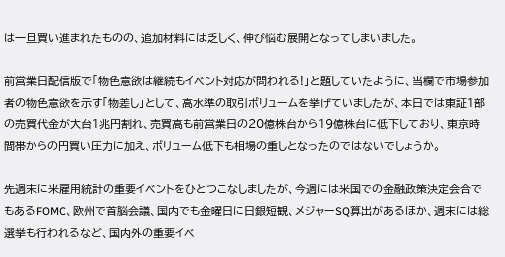は一旦買い進まれたものの、追加材料には乏しく、伸び悩む展開となってしまいました。

前営業日配信版で「物色意欲は継続もイベント対応が問われる!」と題していたように、当欄で市場参加者の物色意欲を示す「物差し」として、高水準の取引ボリュームを挙げていましたが、本日では東証1部の売買代金が大台1兆円割れ、売買高も前営業日の20億株台から19億株台に低下しており、東京時間帯からの円買い圧力に加え、ボリューム低下も相場の重しとなったのではないでしょうか。

先週末に米雇用統計の重要イベントをひとつこなしましたが、今週には米国での金融政策決定会合でもあるFOMC、欧州で首脳会議、国内でも金曜日に日銀短観、メジャーSQ算出があるほか、週末には総選挙も行われるなど、国内外の重要イベ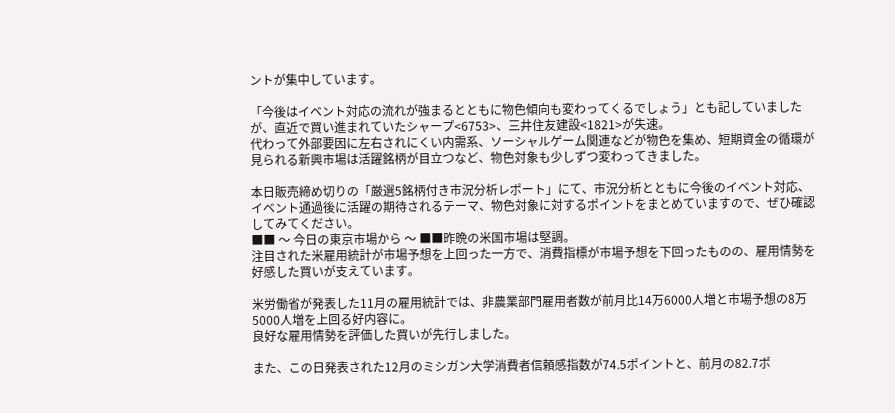ントが集中しています。

「今後はイベント対応の流れが強まるとともに物色傾向も変わってくるでしょう」とも記していましたが、直近で買い進まれていたシャープ<6753>、三井住友建設<1821>が失速。
代わって外部要因に左右されにくい内需系、ソーシャルゲーム関連などが物色を集め、短期資金の循環が見られる新興市場は活躍銘柄が目立つなど、物色対象も少しずつ変わってきました。

本日販売締め切りの「厳選5銘柄付き市況分析レポート」にて、市況分析とともに今後のイベント対応、イベント通過後に活躍の期待されるテーマ、物色対象に対するポイントをまとめていますので、ぜひ確認してみてください。
■■ 〜 今日の東京市場から 〜 ■■昨晩の米国市場は堅調。
注目された米雇用統計が市場予想を上回った一方で、消費指標が市場予想を下回ったものの、雇用情勢を好感した買いが支えています。

米労働省が発表した11月の雇用統計では、非農業部門雇用者数が前月比14万6000人増と市場予想の8万5000人増を上回る好内容に。
良好な雇用情勢を評価した買いが先行しました。

また、この日発表された12月のミシガン大学消費者信頼感指数が74.5ポイントと、前月の82.7ポ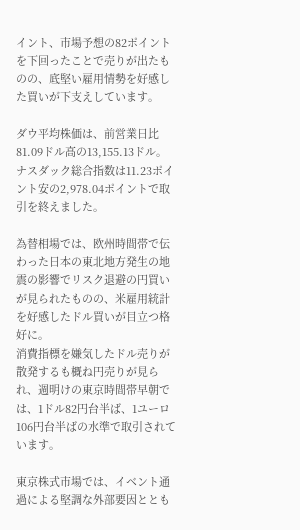イント、市場予想の82ポイントを下回ったことで売りが出たものの、底堅い雇用情勢を好感した買いが下支えしています。

ダウ平均株価は、前営業日比81.09ドル高の13,155.13ドル。
ナスダック総合指数は11.23ポイント安の2,978.04ポイントで取引を終えました。

為替相場では、欧州時間帯で伝わった日本の東北地方発生の地震の影響でリスク退避の円買いが見られたものの、米雇用統計を好感したドル買いが目立つ格好に。
消費指標を嫌気したドル売りが散発するも概ね円売りが見られ、週明けの東京時間帯早朝では、1ドル82円台半ば、1ユーロ106円台半ばの水準で取引されています。

東京株式市場では、イベント通過による堅調な外部要因ととも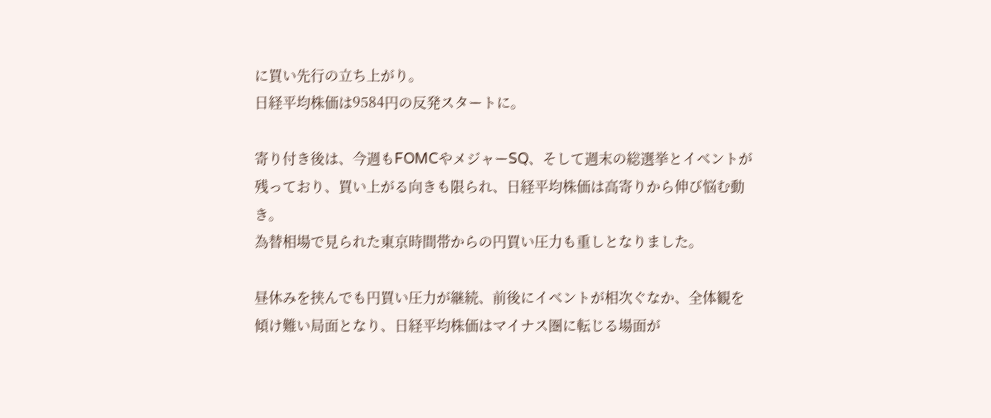に買い先行の立ち上がり。
日経平均株価は9584円の反発スタートに。

寄り付き後は、今週もFOMCやメジャーSQ、そして週末の総選挙とイベントが残っており、買い上がる向きも限られ、日経平均株価は高寄りから伸び悩む動き。
為替相場で見られた東京時間帯からの円買い圧力も重しとなりました。

昼休みを挟んでも円買い圧力が継続、前後にイベントが相次ぐなか、全体観を傾け難い局面となり、日経平均株価はマイナス圏に転じる場面が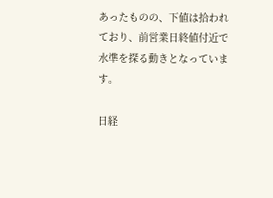あったものの、下値は拾われており、前営業日終値付近で水準を探る動きとなっています。

日経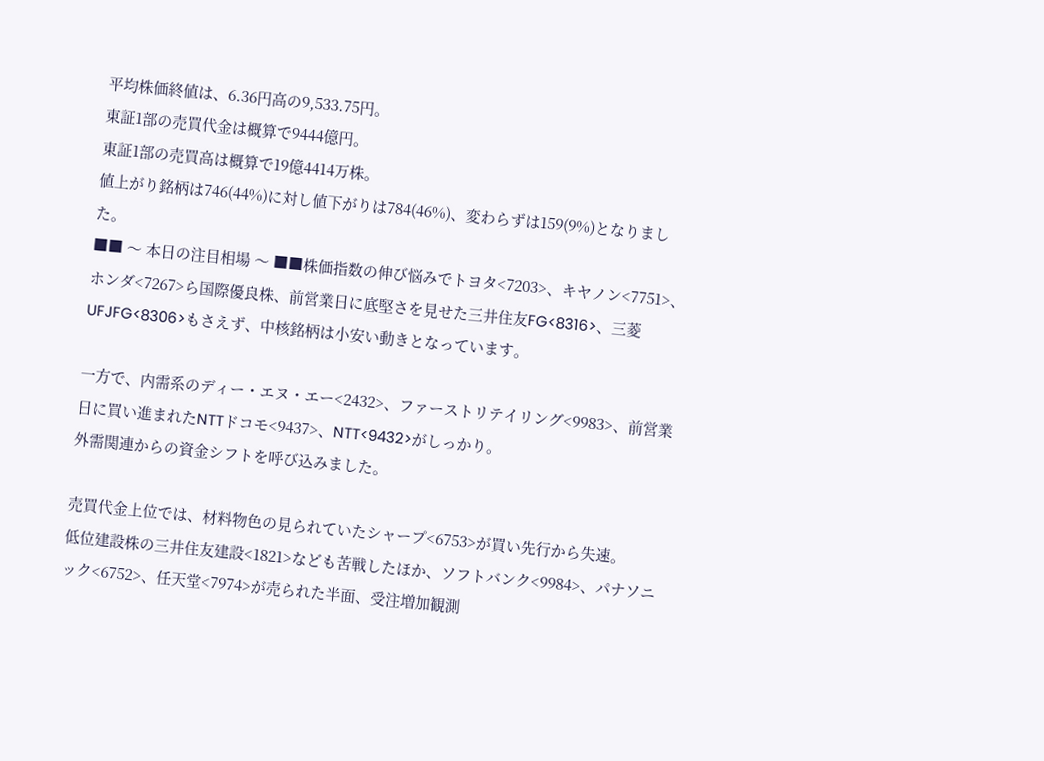平均株価終値は、6.36円高の9,533.75円。
東証1部の売買代金は概算で9444億円。
東証1部の売買高は概算で19億4414万株。
値上がり銘柄は746(44%)に対し値下がりは784(46%)、変わらずは159(9%)となりました。
■■ 〜 本日の注目相場 〜 ■■株価指数の伸び悩みでトヨタ<7203>、キヤノン<7751>、ホンダ<7267>ら国際優良株、前営業日に底堅さを見せた三井住友FG<8316>、三菱UFJFG<8306>もさえず、中核銘柄は小安い動きとなっています。

一方で、内需系のディー・エヌ・エー<2432>、ファーストリテイリング<9983>、前営業日に買い進まれたNTTドコモ<9437>、NTT<9432>がしっかり。
外需関連からの資金シフトを呼び込みました。

売買代金上位では、材料物色の見られていたシャープ<6753>が買い先行から失速。
低位建設株の三井住友建設<1821>なども苦戦したほか、ソフトバンク<9984>、パナソニック<6752>、任天堂<7974>が売られた半面、受注増加観測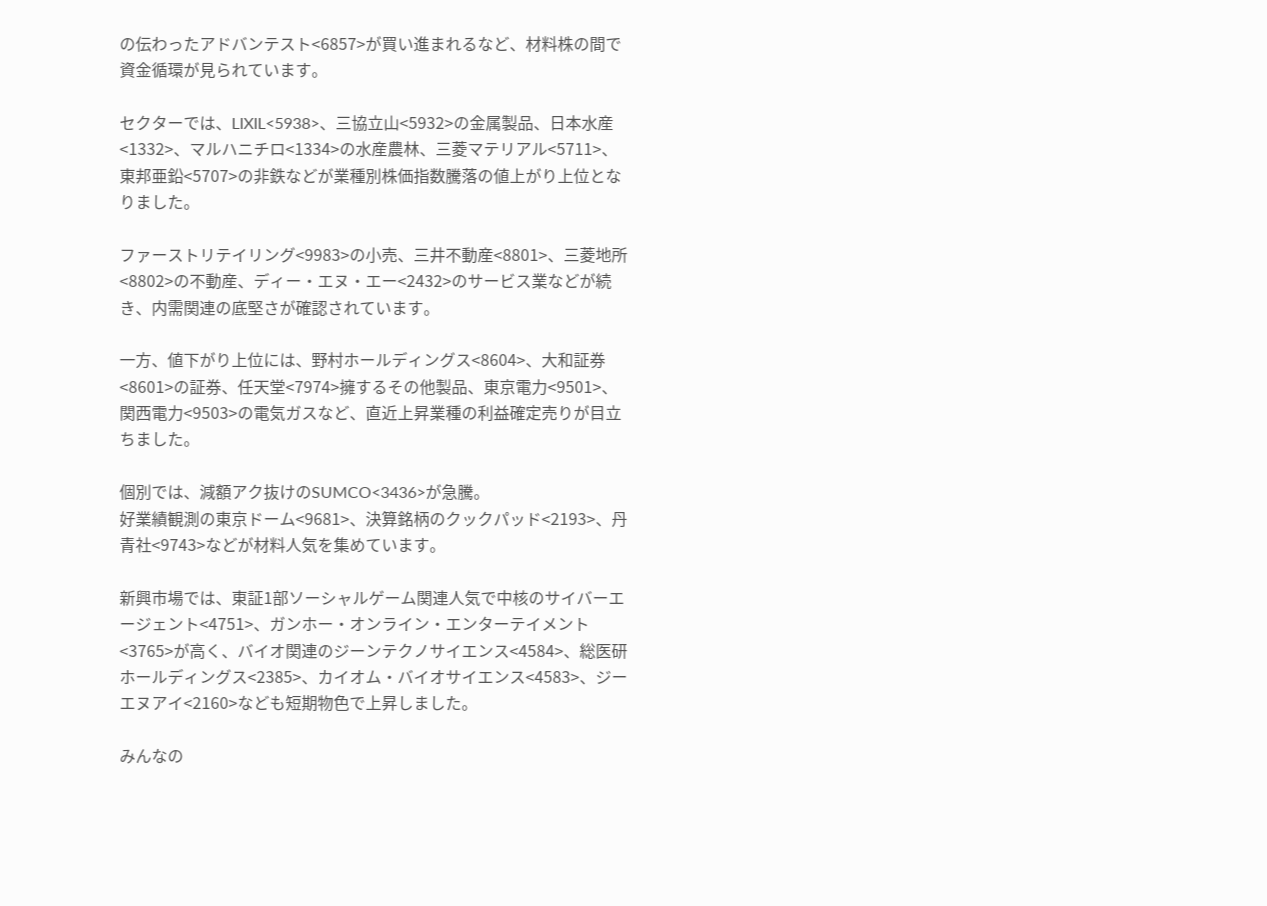の伝わったアドバンテスト<6857>が買い進まれるなど、材料株の間で資金循環が見られています。

セクターでは、LIXIL<5938>、三協立山<5932>の金属製品、日本水産<1332>、マルハニチロ<1334>の水産農林、三菱マテリアル<5711>、東邦亜鉛<5707>の非鉄などが業種別株価指数騰落の値上がり上位となりました。

ファーストリテイリング<9983>の小売、三井不動産<8801>、三菱地所<8802>の不動産、ディー・エヌ・エー<2432>のサービス業などが続き、内需関連の底堅さが確認されています。

一方、値下がり上位には、野村ホールディングス<8604>、大和証券<8601>の証券、任天堂<7974>擁するその他製品、東京電力<9501>、関西電力<9503>の電気ガスなど、直近上昇業種の利益確定売りが目立ちました。

個別では、減額アク抜けのSUMCO<3436>が急騰。
好業績観測の東京ドーム<9681>、決算銘柄のクックパッド<2193>、丹青社<9743>などが材料人気を集めています。

新興市場では、東証1部ソーシャルゲーム関連人気で中核のサイバーエージェント<4751>、ガンホー・オンライン・エンターテイメント<3765>が高く、バイオ関連のジーンテクノサイエンス<4584>、総医研ホールディングス<2385>、カイオム・バイオサイエンス<4583>、ジーエヌアイ<2160>なども短期物色で上昇しました。

みんなの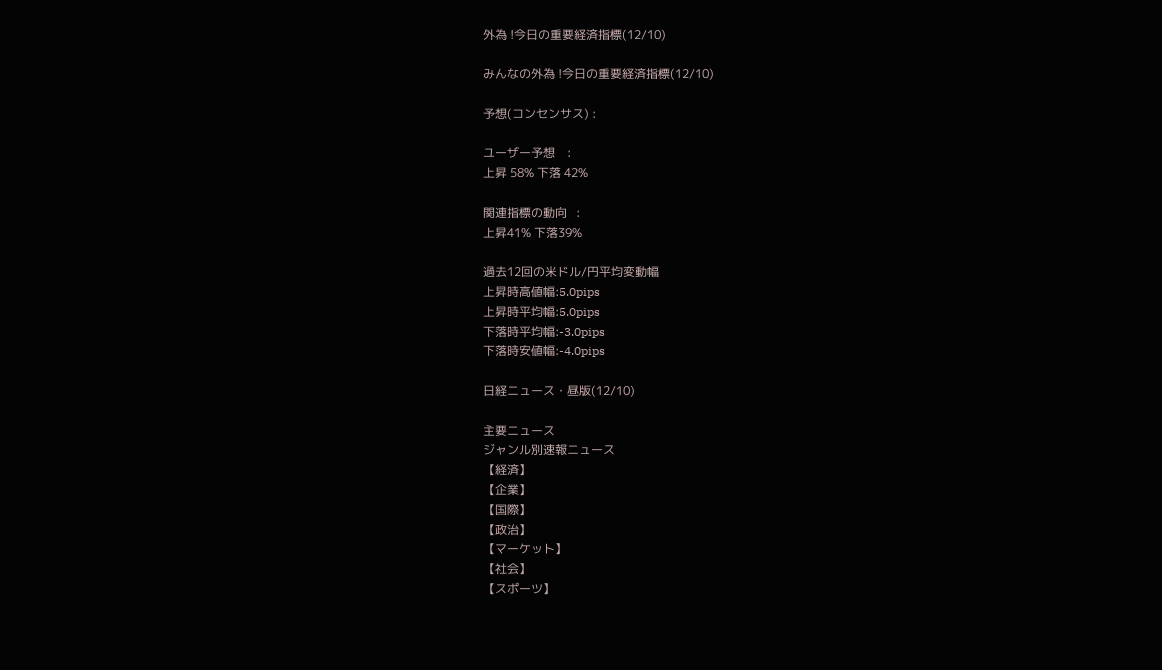外為 !今日の重要経済指標(12/10)

みんなの外為 !今日の重要経済指標(12/10)

予想(コンセンサス) :

ユーザー予想    :
上昇 58% 下落 42%

関連指標の動向   :
上昇41% 下落39%

過去12回の米ドル/円平均変動幅
上昇時高値幅:5.0pips
上昇時平均幅:5.0pips
下落時平均幅:-3.0pips
下落時安値幅:-4.0pips

日経ニュース・昼版(12/10)

主要ニュース
ジャンル別速報ニュース
【経済】
【企業】
【国際】
【政治】
【マーケット】
【社会】
【スポーツ】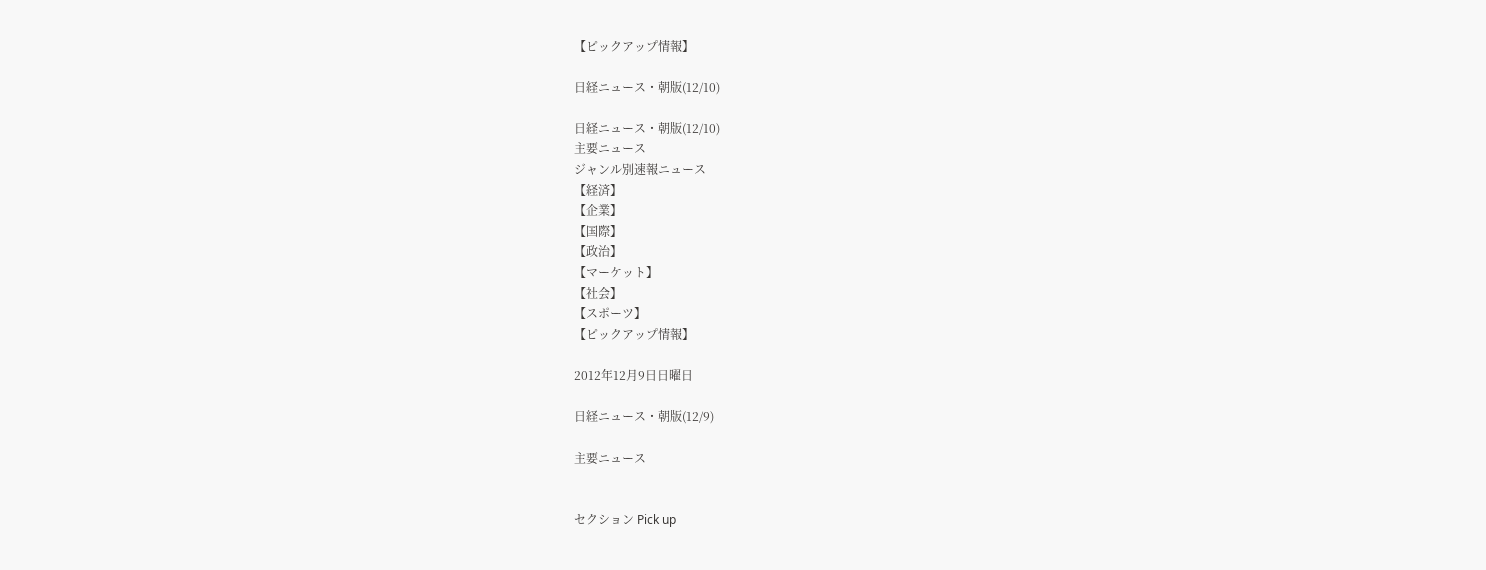【ピックアップ情報】

日経ニュース・朝版(12/10)

日経ニュース・朝版(12/10)
主要ニュース
ジャンル別速報ニュース
【経済】
【企業】
【国際】
【政治】
【マーケット】
【社会】
【スポーツ】
【ピックアップ情報】

2012年12月9日日曜日

日経ニュース・朝版(12/9)

主要ニュース


セクション Pick up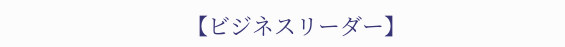【ビジネスリーダー】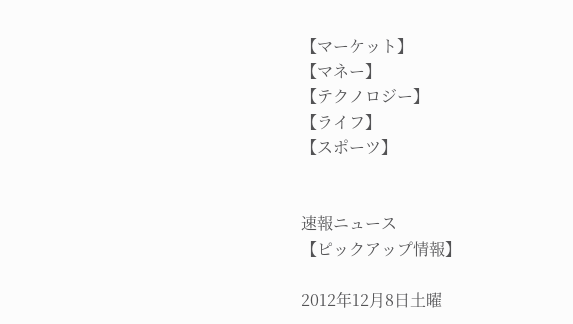【マーケット】
【マネー】
【テクノロジー】
【ライフ】
【スポーツ】


速報ニュース
【ピックアップ情報】

2012年12月8日土曜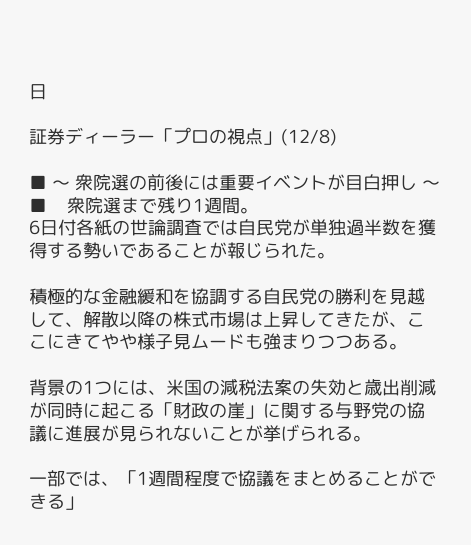日

証券ディーラー「プロの視点」(12/8)

■ 〜 衆院選の前後には重要イベントが目白押し 〜 ■    衆院選まで残り1週間。
6日付各紙の世論調査では自民党が単独過半数を獲得する勢いであることが報じられた。

積極的な金融緩和を協調する自民党の勝利を見越して、解散以降の株式市場は上昇してきたが、ここにきてやや様子見ムードも強まりつつある。

背景の1つには、米国の減税法案の失効と歳出削減が同時に起こる「財政の崖」に関する与野党の協議に進展が見られないことが挙げられる。

一部では、「1週間程度で協議をまとめることができる」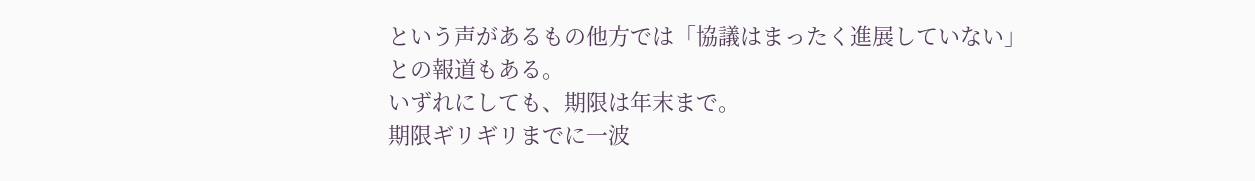という声があるもの他方では「協議はまったく進展していない」との報道もある。
いずれにしても、期限は年末まで。
期限ギリギリまでに一波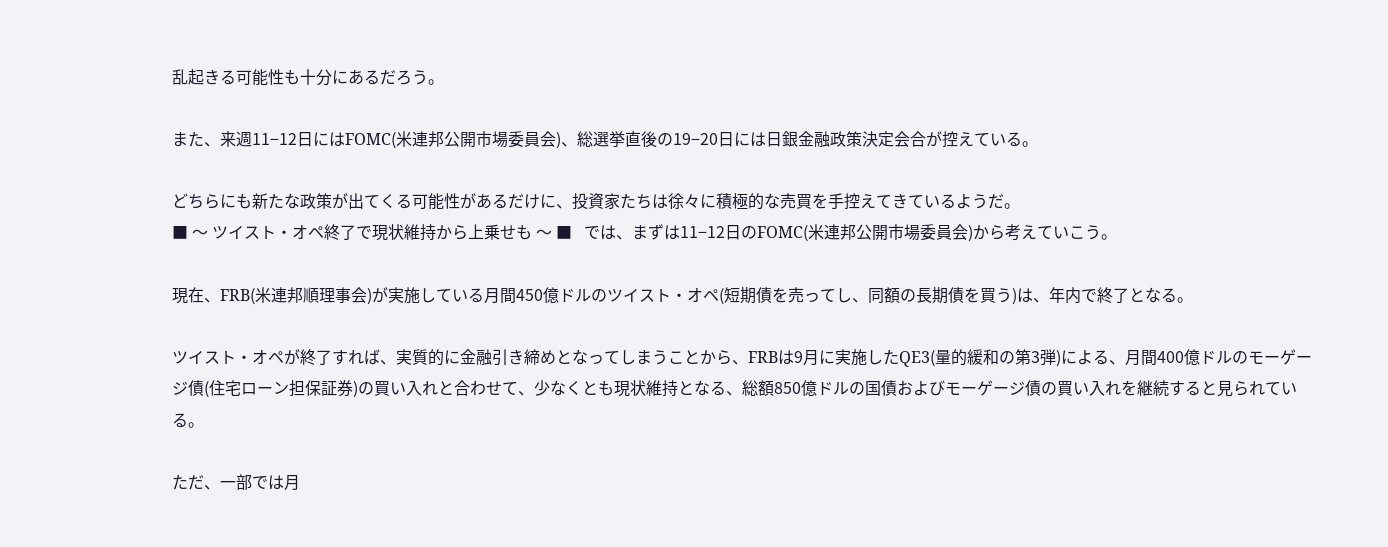乱起きる可能性も十分にあるだろう。

また、来週11−12日にはFOMC(米連邦公開市場委員会)、総選挙直後の19−20日には日銀金融政策決定会合が控えている。

どちらにも新たな政策が出てくる可能性があるだけに、投資家たちは徐々に積極的な売買を手控えてきているようだ。
■ 〜 ツイスト・オペ終了で現状維持から上乗せも 〜 ■   では、まずは11−12日のFOMC(米連邦公開市場委員会)から考えていこう。

現在、FRB(米連邦順理事会)が実施している月間450億ドルのツイスト・オペ(短期債を売ってし、同額の長期債を買う)は、年内で終了となる。

ツイスト・オペが終了すれば、実質的に金融引き締めとなってしまうことから、FRBは9月に実施したQE3(量的緩和の第3弾)による、月間400億ドルのモーゲージ債(住宅ローン担保証券)の買い入れと合わせて、少なくとも現状維持となる、総額850億ドルの国債およびモーゲージ債の買い入れを継続すると見られている。

ただ、一部では月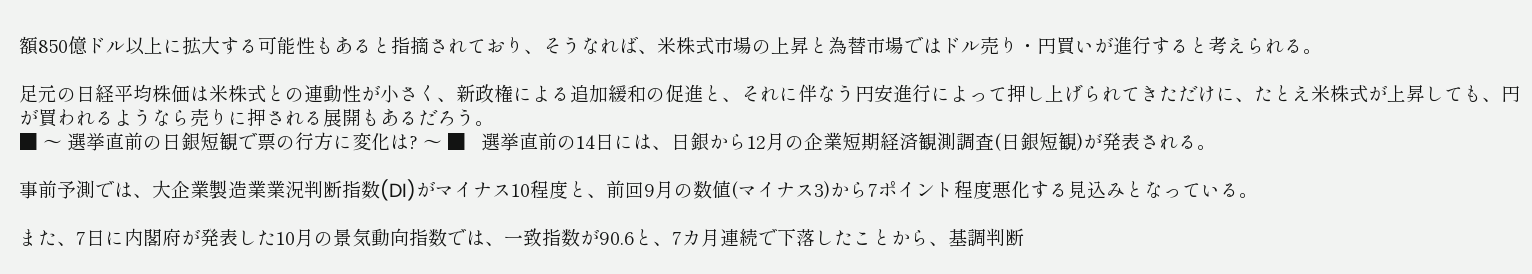額850億ドル以上に拡大する可能性もあると指摘されており、そうなれば、米株式市場の上昇と為替市場ではドル売り・円買いが進行すると考えられる。

足元の日経平均株価は米株式との連動性が小さく、新政権による追加緩和の促進と、それに伴なう円安進行によって押し上げられてきただけに、たとえ米株式が上昇しても、円が買われるようなら売りに押される展開もあるだろう。
■ 〜 選挙直前の日銀短観で票の行方に変化は? 〜 ■   選挙直前の14日には、日銀から12月の企業短期経済観測調査(日銀短観)が発表される。

事前予測では、大企業製造業業況判断指数(DI)がマイナス10程度と、前回9月の数値(マイナス3)から7ポイント程度悪化する見込みとなっている。

また、7日に内閣府が発表した10月の景気動向指数では、一致指数が90.6と、7カ月連続で下落したことから、基調判断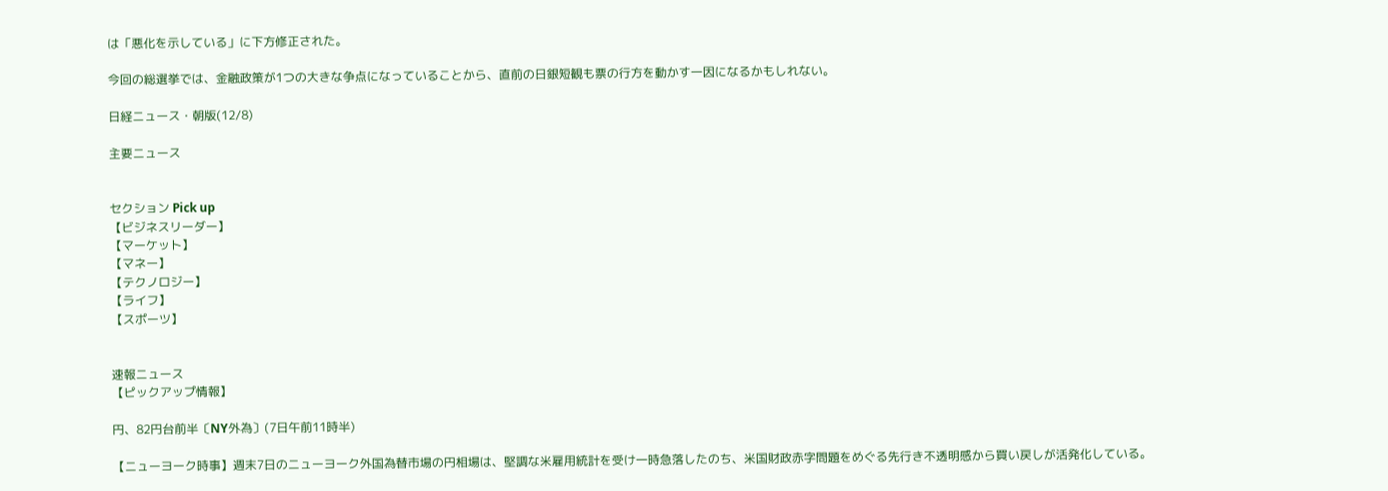は「悪化を示している」に下方修正された。

今回の総選挙では、金融政策が1つの大きな争点になっていることから、直前の日銀短観も票の行方を動かす一因になるかもしれない。

日経ニュース・朝版(12/8)

主要ニュース


セクション Pick up
【ビジネスリーダー】
【マーケット】
【マネー】
【テクノロジー】
【ライフ】
【スポーツ】


速報ニュース
【ピックアップ情報】

円、82円台前半〔NY外為〕(7日午前11時半)

【ニューヨーク時事】週末7日のニューヨーク外国為替市場の円相場は、堅調な米雇用統計を受け一時急落したのち、米国財政赤字問題をめぐる先行き不透明感から買い戻しが活発化している。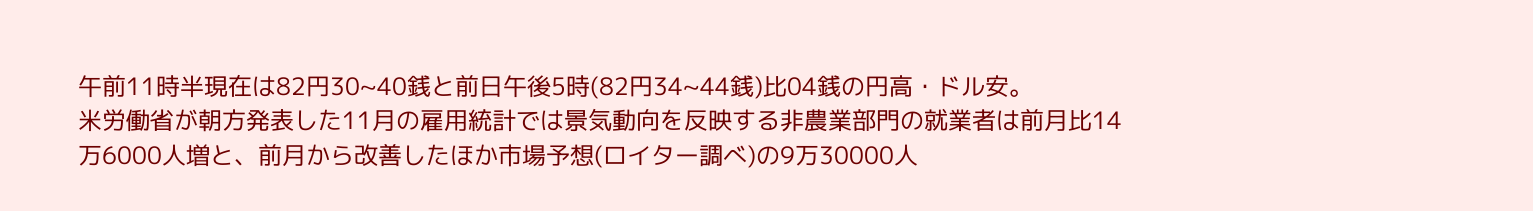午前11時半現在は82円30~40銭と前日午後5時(82円34~44銭)比04銭の円高・ドル安。
米労働省が朝方発表した11月の雇用統計では景気動向を反映する非農業部門の就業者は前月比14万6000人増と、前月から改善したほか市場予想(ロイター調べ)の9万30000人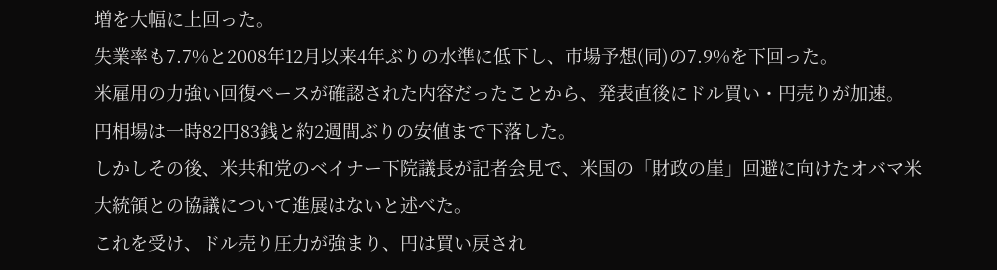増を大幅に上回った。
失業率も7.7%と2008年12月以来4年ぶりの水準に低下し、市場予想(同)の7.9%を下回った。
米雇用の力強い回復ペースが確認された内容だったことから、発表直後にドル買い・円売りが加速。
円相場は一時82円83銭と約2週間ぶりの安値まで下落した。
しかしその後、米共和党のベイナー下院議長が記者会見で、米国の「財政の崖」回避に向けたオバマ米大統領との協議について進展はないと述べた。
これを受け、ドル売り圧力が強まり、円は買い戻され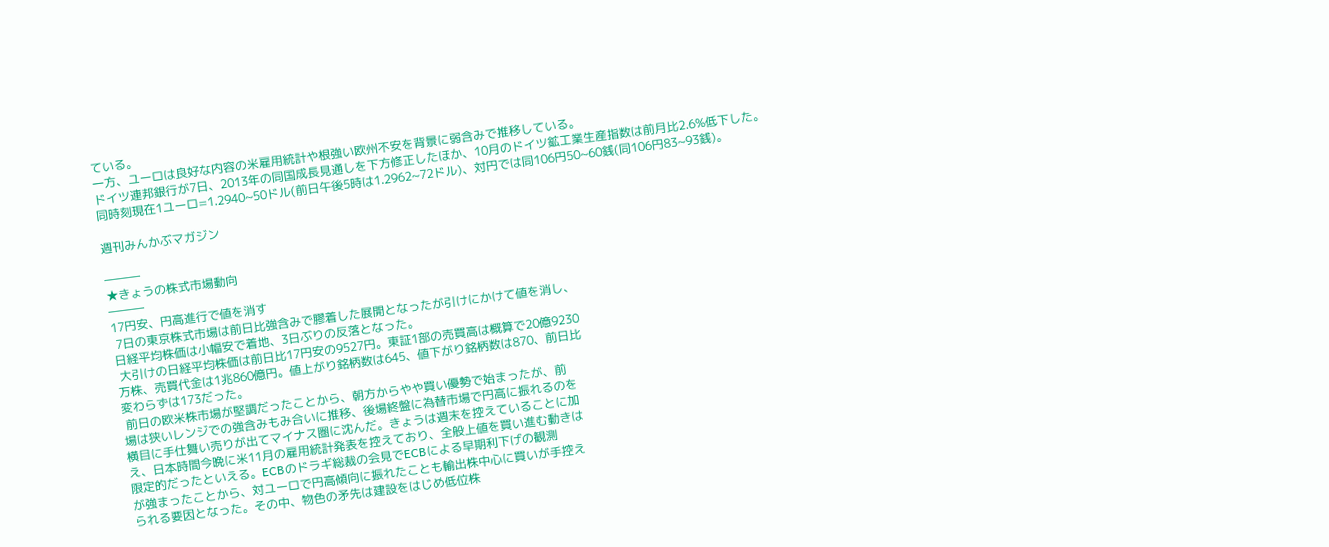ている。
一方、ユーロは良好な内容の米雇用統計や根強い欧州不安を背景に弱含みで推移している。
ドイツ連邦銀行が7日、2013年の同国成長見通しを下方修正したほか、10月のドイツ鉱工業生産指数は前月比2.6%低下した。
同時刻現在1ユーロ=1.2940~50ドル(前日午後5時は1.2962~72ドル)、対円では同106円50~60銭(同106円83~93銭)。

週刊みんかぶマガジン

―――
★きょうの株式市場動向
―――
17円安、円高進行で値を消す
 7日の東京株式市場は前日比強含みで膠着した展開となったが引けにかけて値を消し、
日経平均株価は小幅安で着地、3日ぶりの反落となった。
 大引けの日経平均株価は前日比17円安の9527円。東証1部の売買高は概算で20億9230
万株、売買代金は1兆860億円。値上がり銘柄数は645、値下がり銘柄数は870、前日比
変わらずは173だった。
 前日の欧米株市場が堅調だったことから、朝方からやや買い優勢で始まったが、前
場は狭いレンジでの強含みもみ合いに推移、後場終盤に為替市場で円高に振れるのを
横目に手仕舞い売りが出てマイナス圏に沈んだ。きょうは週末を控えていることに加
え、日本時間今晩に米11月の雇用統計発表を控えており、全般上値を買い進む動きは
限定的だったといえる。ECBのドラギ総裁の会見でECBによる早期利下げの観測
が強まったことから、対ユーロで円高傾向に振れたことも輸出株中心に買いが手控え
られる要因となった。その中、物色の矛先は建設をはじめ低位株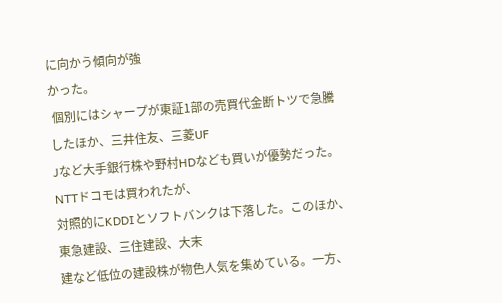に向かう傾向が強
かった。
 個別にはシャープが東証1部の売買代金断トツで急騰したほか、三井住友、三菱UF
Jなど大手銀行株や野村HDなども買いが優勢だった。NTTドコモは買われたが、
対照的にKDDIとソフトバンクは下落した。このほか、東急建設、三住建設、大末
建など低位の建設株が物色人気を集めている。一方、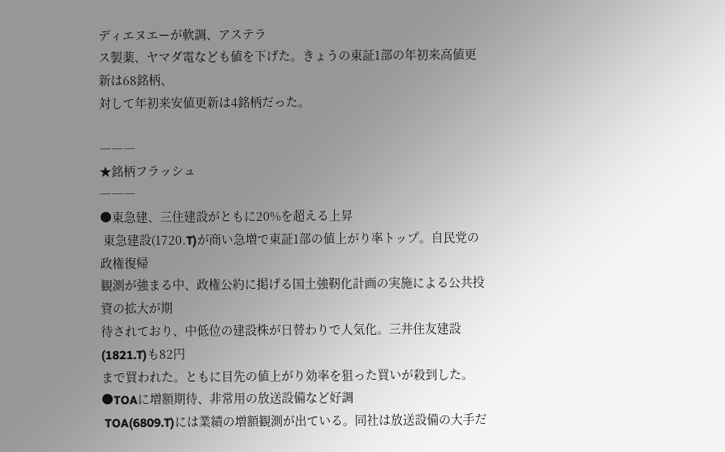ディエヌエーが軟調、アステラ
ス製薬、ヤマダ電なども値を下げた。きょうの東証1部の年初来高値更新は68銘柄、
対して年初来安値更新は4銘柄だった。

―――
★銘柄フラッシュ
―――
●東急建、三住建設がともに20%を超える上昇
 東急建設(1720.T)が商い急増で東証1部の値上がり率トップ。自民党の政権復帰
観測が強まる中、政権公約に掲げる国土強靭化計画の実施による公共投資の拡大が期
待されており、中低位の建設株が日替わりで人気化。三井住友建設(1821.T)も82円
まで買われた。ともに目先の値上がり効率を狙った買いが殺到した。
●TOAに増額期待、非常用の放送設備など好調
 TOA(6809.T)には業績の増額観測が出ている。同社は放送設備の大手だ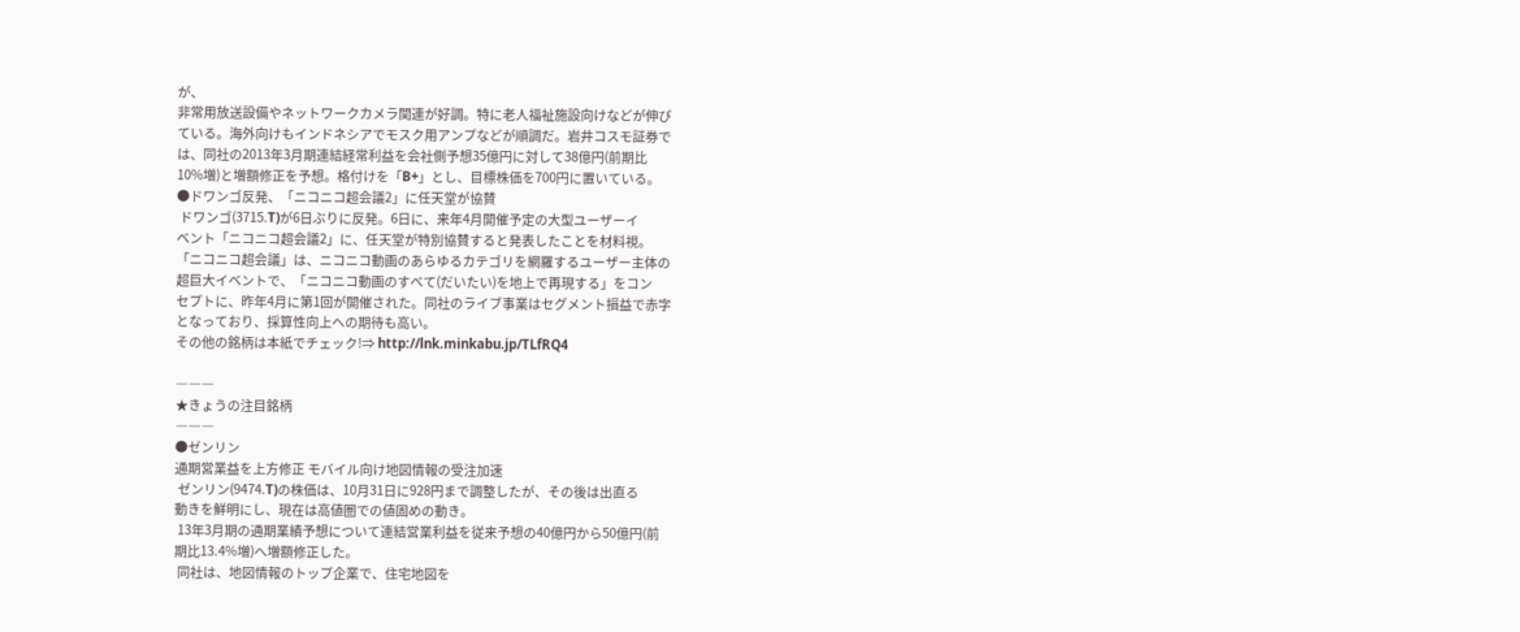が、
非常用放送設備やネットワークカメラ関連が好調。特に老人福祉施設向けなどが伸び
ている。海外向けもインドネシアでモスク用アンプなどが順調だ。岩井コスモ証券で
は、同社の2013年3月期連結経常利益を会社側予想35億円に対して38億円(前期比
10%増)と増額修正を予想。格付けを「B+」とし、目標株価を700円に置いている。
●ドワンゴ反発、「ニコニコ超会議2」に任天堂が協賛
 ドワンゴ(3715.T)が6日ぶりに反発。6日に、来年4月開催予定の大型ユーザーイ
ベント「ニコニコ超会議2」に、任天堂が特別協賛すると発表したことを材料視。
「ニコニコ超会議」は、ニコニコ動画のあらゆるカテゴリを網羅するユーザー主体の
超巨大イベントで、「ニコニコ動画のすべて(だいたい)を地上で再現する」をコン
セプトに、昨年4月に第1回が開催された。同社のライブ事業はセグメント損益で赤字
となっており、採算性向上への期待も高い。
その他の銘柄は本紙でチェック!⇒ http://lnk.minkabu.jp/TLfRQ4

―――
★きょうの注目銘柄
―――
●ゼンリン
通期営業益を上方修正 モバイル向け地図情報の受注加速
 ゼンリン(9474.T)の株価は、10月31日に928円まで調整したが、その後は出直る
動きを鮮明にし、現在は高値圏での値固めの動き。
 13年3月期の通期業績予想について連結営業利益を従来予想の40億円から50億円(前
期比13.4%増)へ増額修正した。
 同社は、地図情報のトップ企業で、住宅地図を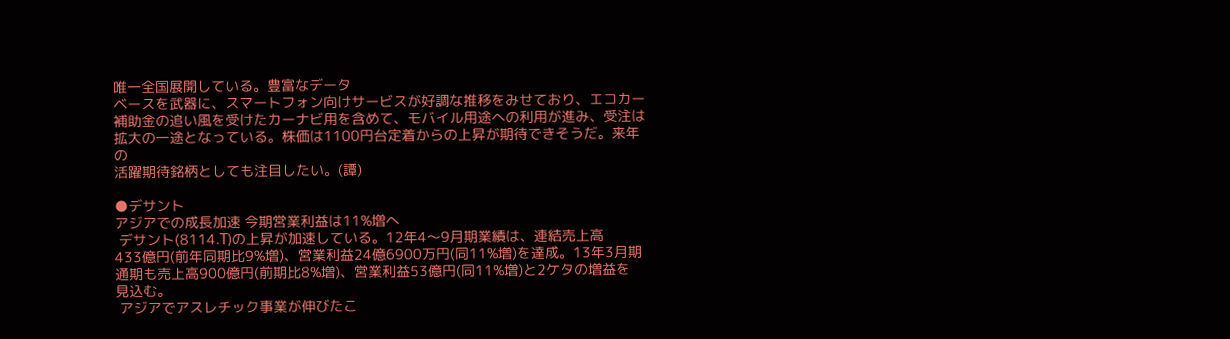唯一全国展開している。豊富なデータ
ベースを武器に、スマートフォン向けサービスが好調な推移をみせており、エコカー
補助金の追い風を受けたカーナビ用を含めて、モバイル用途への利用が進み、受注は
拡大の一途となっている。株価は1100円台定着からの上昇が期待できそうだ。来年の
活躍期待銘柄としても注目したい。(譚)

●デサント
アジアでの成長加速 今期営業利益は11%増へ
 デサント(8114.T)の上昇が加速している。12年4〜9月期業績は、連結売上高
433億円(前年同期比9%増)、営業利益24億6900万円(同11%増)を達成。13年3月期
通期も売上高900億円(前期比8%増)、営業利益53億円(同11%増)と2ケタの増益を
見込む。
 アジアでアスレチック事業が伸びたこ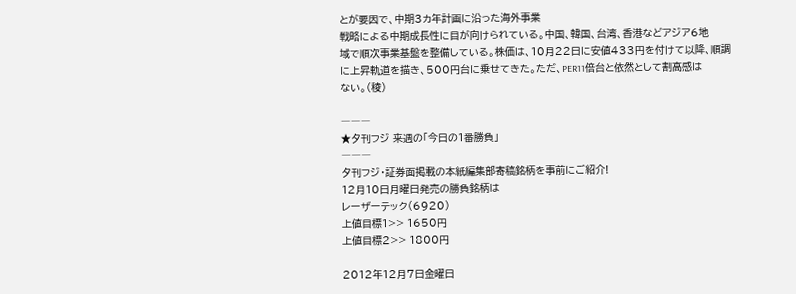とが要因で、中期3カ年計画に沿った海外事業
戦略による中期成長性に目が向けられている。中国、韓国、台湾、香港などアジア6地
域で順次事業基盤を整備している。株価は、10月22日に安値433円を付けて以降、順調
に上昇軌道を描き、500円台に乗せてきた。ただ、PER11倍台と依然として割高感は
ない。(稜)

―――
★夕刊フジ 来週の「今日の1番勝負」
―――
夕刊フジ・証券面掲載の本紙編集部寄稿銘柄を事前にご紹介!
12月10日月曜日発売の勝負銘柄は
レーザーテック(6920)
上値目標1>> 1650円
上値目標2>> 1800円

2012年12月7日金曜日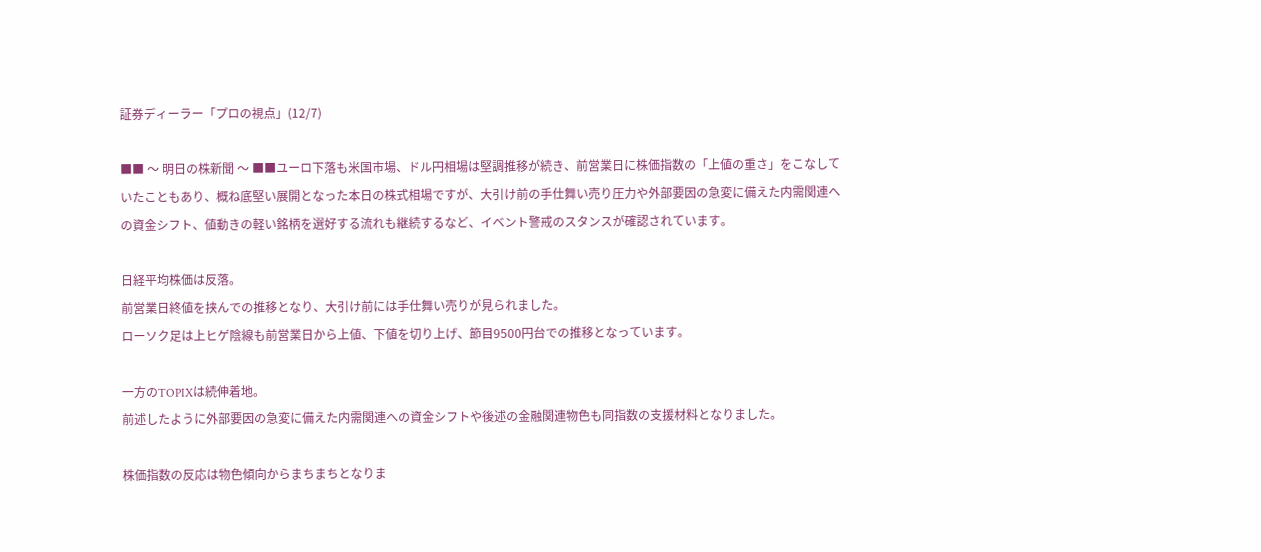証券ディーラー「プロの視点」(12/7)

■■ 〜 明日の株新聞 〜 ■■ユーロ下落も米国市場、ドル円相場は堅調推移が続き、前営業日に株価指数の「上値の重さ」をこなしていたこともあり、概ね底堅い展開となった本日の株式相場ですが、大引け前の手仕舞い売り圧力や外部要因の急変に備えた内需関連への資金シフト、値動きの軽い銘柄を選好する流れも継続するなど、イベント警戒のスタンスが確認されています。

日経平均株価は反落。
前営業日終値を挟んでの推移となり、大引け前には手仕舞い売りが見られました。
ローソク足は上ヒゲ陰線も前営業日から上値、下値を切り上げ、節目9500円台での推移となっています。

一方のTOPIXは続伸着地。
前述したように外部要因の急変に備えた内需関連への資金シフトや後述の金融関連物色も同指数の支援材料となりました。

株価指数の反応は物色傾向からまちまちとなりま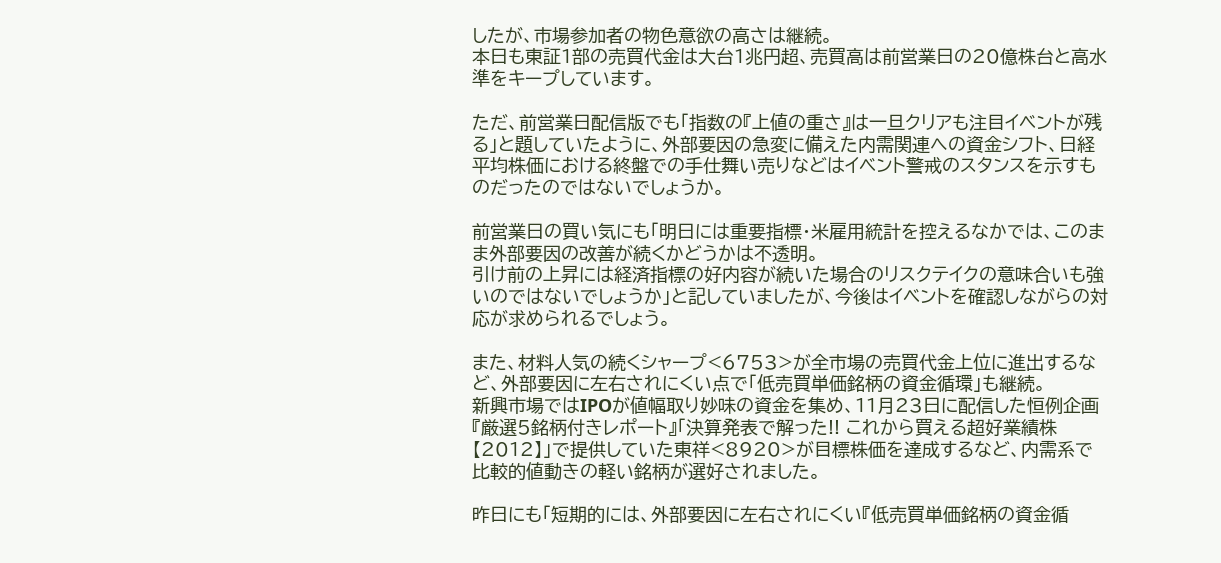したが、市場参加者の物色意欲の高さは継続。
本日も東証1部の売買代金は大台1兆円超、売買高は前営業日の20億株台と高水準をキープしています。

ただ、前営業日配信版でも「指数の『上値の重さ』は一旦クリアも注目イベントが残る」と題していたように、外部要因の急変に備えた内需関連への資金シフト、日経平均株価における終盤での手仕舞い売りなどはイベント警戒のスタンスを示すものだったのではないでしょうか。

前営業日の買い気にも「明日には重要指標・米雇用統計を控えるなかでは、このまま外部要因の改善が続くかどうかは不透明。
引け前の上昇には経済指標の好内容が続いた場合のリスクテイクの意味合いも強いのではないでしょうか」と記していましたが、今後はイベントを確認しながらの対応が求められるでしょう。

また、材料人気の続くシャープ<6753>が全市場の売買代金上位に進出するなど、外部要因に左右されにくい点で「低売買単価銘柄の資金循環」も継続。
新興市場ではIPOが値幅取り妙味の資金を集め、11月23日に配信した恒例企画『厳選5銘柄付きレポート』「決算発表で解った!! これから買える超好業績株【2012】」で提供していた東祥<8920>が目標株価を達成するなど、内需系で比較的値動きの軽い銘柄が選好されました。

昨日にも「短期的には、外部要因に左右されにくい『低売買単価銘柄の資金循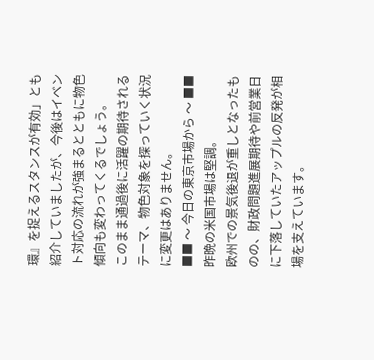環』を捉えるスタンスが有効」とも紹介していましたが、今後はイベント対応の流れが強まるとともに物色傾向も変わってくるでしょう。
このまま通過後に活躍の期待されるテーマ、物色対象を探っていく状況に変更はありません。
■■ 〜 今日の東京市場から 〜 ■■昨晩の米国市場は堅調。
欧州での景気後退が重しとなったものの、財政問題進展期待や前営業日に下落していたアップルの反発が相場を支えています。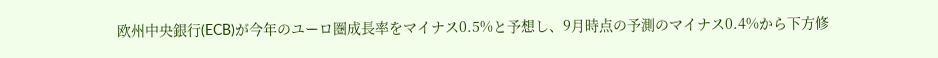欧州中央銀行(ECB)が今年のユーロ圏成長率をマイナス0.5%と予想し、9月時点の予測のマイナス0.4%から下方修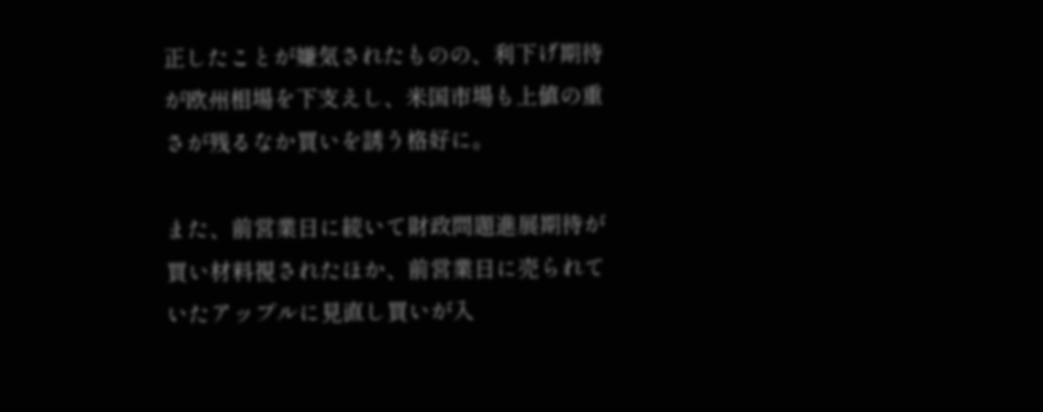正したことが嫌気されたものの、利下げ期待が欧州相場を下支えし、米国市場も上値の重さが残るなか買いを誘う格好に。

また、前営業日に続いて財政問題進展期待が買い材料視されたほか、前営業日に売られていたアップルに見直し買いが入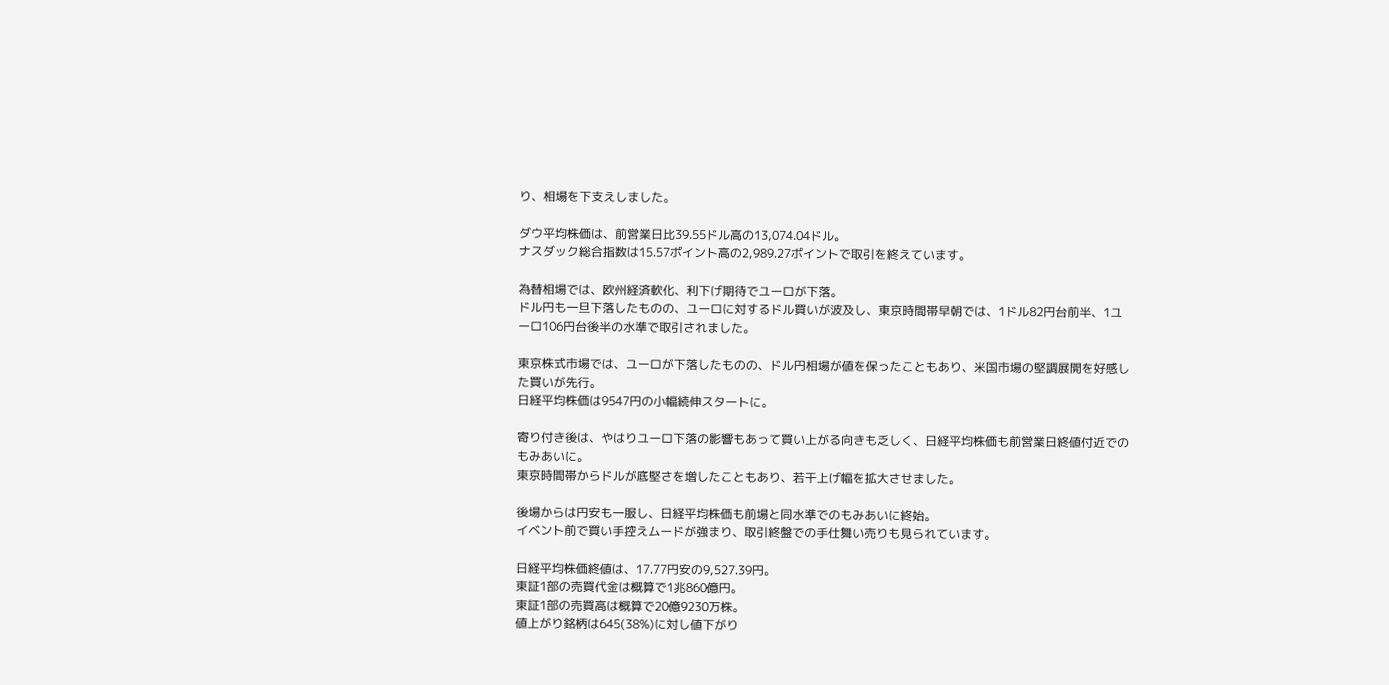り、相場を下支えしました。

ダウ平均株価は、前営業日比39.55ドル高の13,074.04ドル。
ナスダック総合指数は15.57ポイント高の2,989.27ポイントで取引を終えています。

為替相場では、欧州経済軟化、利下げ期待でユーロが下落。
ドル円も一旦下落したものの、ユーロに対するドル買いが波及し、東京時間帯早朝では、1ドル82円台前半、1ユーロ106円台後半の水準で取引されました。

東京株式市場では、ユーロが下落したものの、ドル円相場が値を保ったこともあり、米国市場の堅調展開を好感した買いが先行。
日経平均株価は9547円の小幅続伸スタートに。

寄り付き後は、やはりユーロ下落の影響もあって買い上がる向きも乏しく、日経平均株価も前営業日終値付近でのもみあいに。
東京時間帯からドルが底堅さを増したこともあり、若干上げ幅を拡大させました。

後場からは円安も一服し、日経平均株価も前場と同水準でのもみあいに終始。
イベント前で買い手控えムードが強まり、取引終盤での手仕舞い売りも見られています。

日経平均株価終値は、17.77円安の9,527.39円。
東証1部の売買代金は概算で1兆860億円。
東証1部の売買高は概算で20億9230万株。
値上がり銘柄は645(38%)に対し値下がり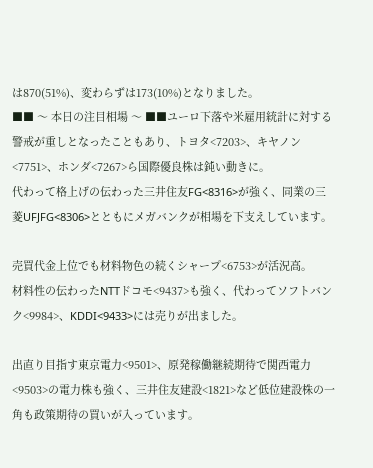は870(51%)、変わらずは173(10%)となりました。
■■ 〜 本日の注目相場 〜 ■■ユーロ下落や米雇用統計に対する警戒が重しとなったこともあり、トヨタ<7203>、キヤノン<7751>、ホンダ<7267>ら国際優良株は鈍い動きに。
代わって格上げの伝わった三井住友FG<8316>が強く、同業の三菱UFJFG<8306>とともにメガバンクが相場を下支えしています。

売買代金上位でも材料物色の続くシャープ<6753>が活況高。
材料性の伝わったNTTドコモ<9437>も強く、代わってソフトバンク<9984>、KDDI<9433>には売りが出ました。

出直り目指す東京電力<9501>、原発稼働継続期待で関西電力<9503>の電力株も強く、三井住友建設<1821>など低位建設株の一角も政策期待の買いが入っています。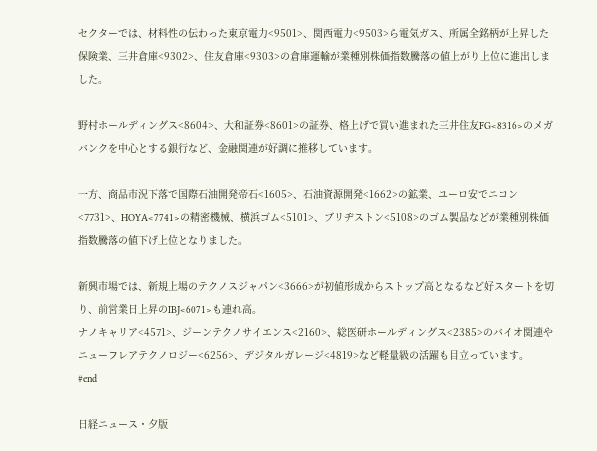セクターでは、材料性の伝わった東京電力<9501>、関西電力<9503>ら電気ガス、所属全銘柄が上昇した保険業、三井倉庫<9302>、住友倉庫<9303>の倉庫運輸が業種別株価指数騰落の値上がり上位に進出しました。

野村ホールディングス<8604>、大和証券<8601>の証券、格上げで買い進まれた三井住友FG<8316>のメガバンクを中心とする銀行など、金融関連が好調に推移しています。

一方、商品市況下落で国際石油開発帝石<1605>、石油資源開発<1662>の鉱業、ユーロ安でニコン<7731>、HOYA<7741>の精密機械、横浜ゴム<5101>、ブリヂストン<5108>のゴム製品などが業種別株価指数騰落の値下げ上位となりました。

新興市場では、新規上場のテクノスジャパン<3666>が初値形成からストップ高となるなど好スタートを切り、前営業日上昇のIBJ<6071>も連れ高。
ナノキャリア<4571>、ジーンテクノサイエンス<2160>、総医研ホールディングス<2385>のバイオ関連やニューフレアテクノロジー<6256>、デジタルガレージ<4819>など軽量級の活躍も目立っています。
#end

日経ニュース・夕版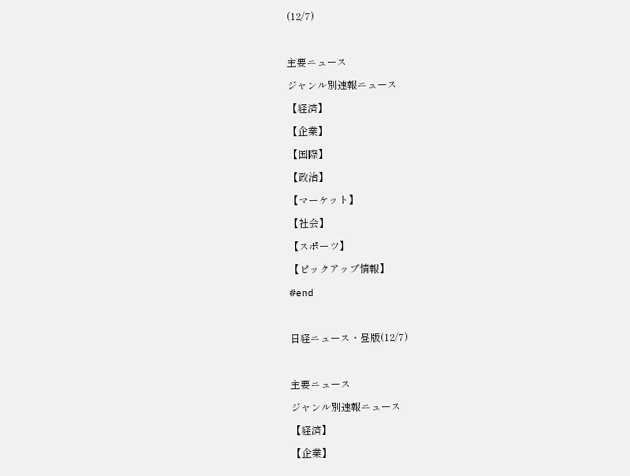(12/7)

主要ニュース
ジャンル別速報ニュース
【経済】
【企業】
【国際】
【政治】
【マーケット】
【社会】
【スポーツ】
【ピックアップ情報】
#end

日経ニュース・昼版(12/7)

主要ニュース
ジャンル別速報ニュース
【経済】
【企業】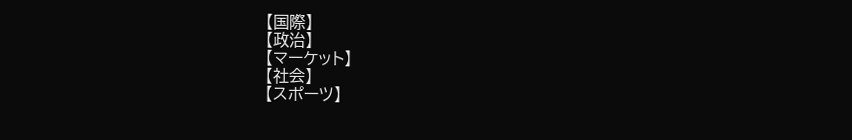【国際】
【政治】
【マーケット】
【社会】
【スポーツ】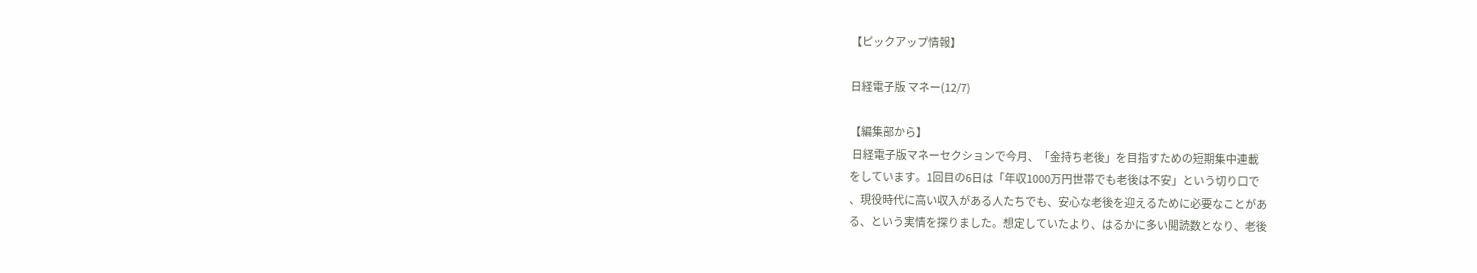【ピックアップ情報】

日経電子版 マネー(12/7)

【編集部から】
 日経電子版マネーセクションで今月、「金持ち老後」を目指すための短期集中連載
をしています。1回目の6日は「年収1000万円世帯でも老後は不安」という切り口で
、現役時代に高い収入がある人たちでも、安心な老後を迎えるために必要なことがあ
る、という実情を探りました。想定していたより、はるかに多い閲読数となり、老後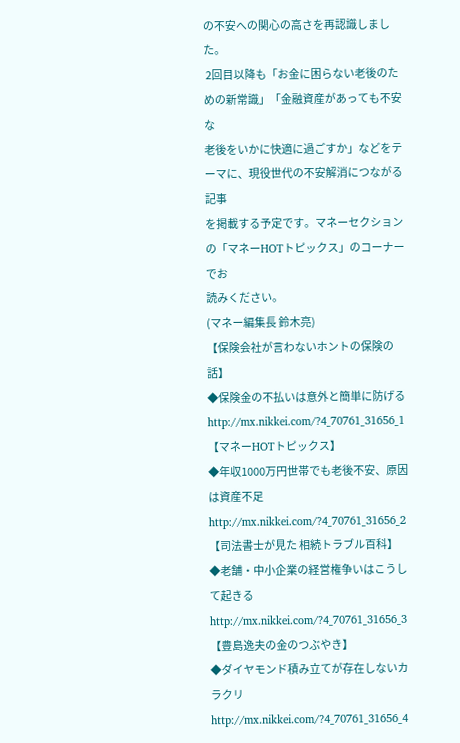の不安への関心の高さを再認識しました。
 2回目以降も「お金に困らない老後のための新常識」「金融資産があっても不安な
老後をいかに快適に過ごすか」などをテーマに、現役世代の不安解消につながる記事
を掲載する予定です。マネーセクションの「マネーHOTトピックス」のコーナーでお
読みください。
(マネー編集長 鈴木亮)
【保険会社が言わないホントの保険の話】
◆保険金の不払いは意外と簡単に防げる
http://mx.nikkei.com/?4_70761_31656_1
【マネーHOTトピックス】
◆年収1000万円世帯でも老後不安、原因は資産不足
http://mx.nikkei.com/?4_70761_31656_2
【司法書士が見た 相続トラブル百科】
◆老舗・中小企業の経営権争いはこうして起きる
http://mx.nikkei.com/?4_70761_31656_3
【豊島逸夫の金のつぶやき】
◆ダイヤモンド積み立てが存在しないカラクリ
http://mx.nikkei.com/?4_70761_31656_4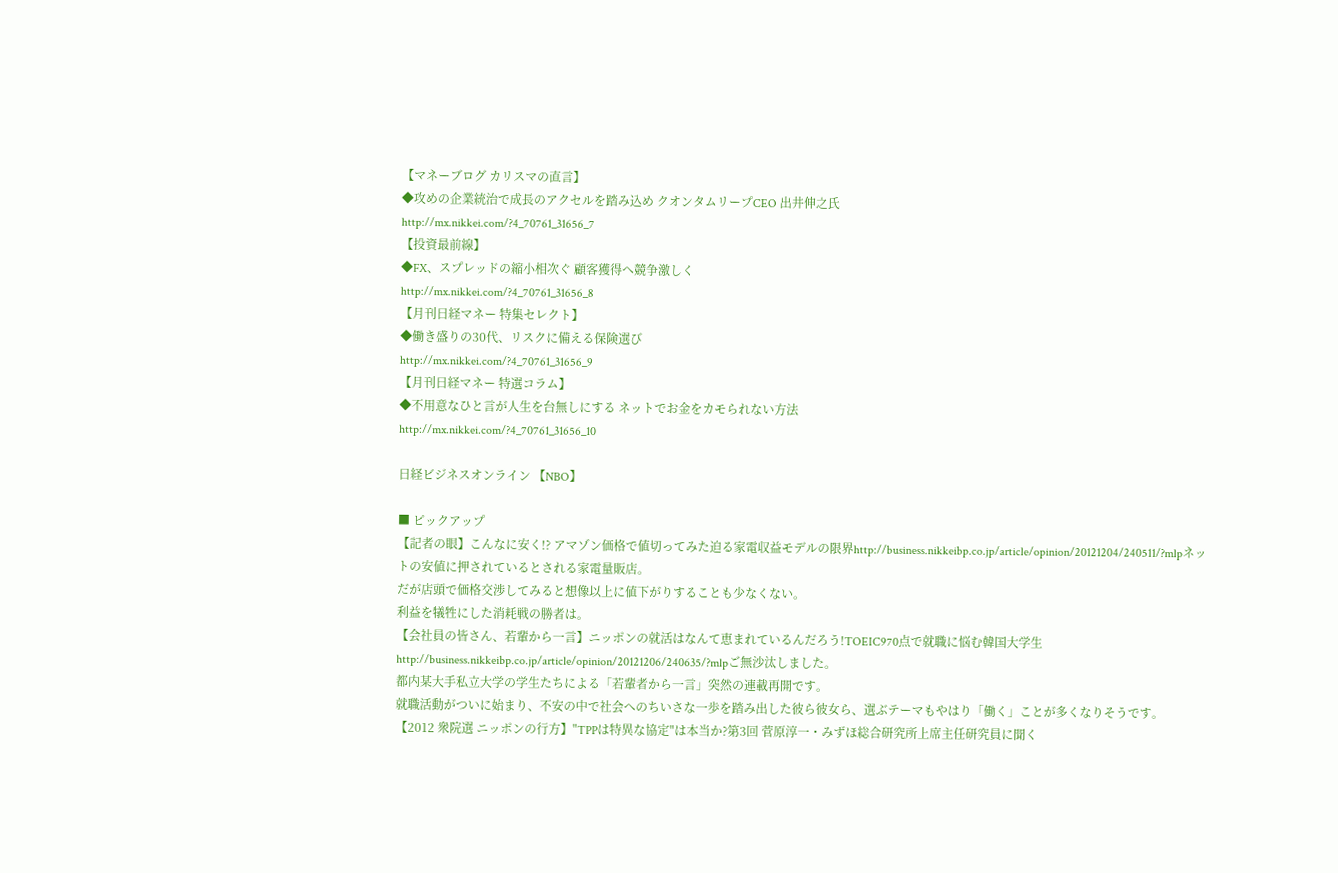【マネーブログ カリスマの直言】
◆攻めの企業統治で成長のアクセルを踏み込め クオンタムリープCEO 出井伸之氏
http://mx.nikkei.com/?4_70761_31656_7
【投資最前線】
◆FX、スプレッドの縮小相次ぐ 顧客獲得へ競争激しく
http://mx.nikkei.com/?4_70761_31656_8
【月刊日経マネー 特集セレクト】
◆働き盛りの30代、リスクに備える保険選び
http://mx.nikkei.com/?4_70761_31656_9
【月刊日経マネー 特選コラム】
◆不用意なひと言が人生を台無しにする ネットでお金をカモられない方法
http://mx.nikkei.com/?4_70761_31656_10

日経ビジネスオンライン 【NBO】

■ ピックアップ
【記者の眼】こんなに安く!? アマゾン価格で値切ってみた迫る家電収益モデルの限界http://business.nikkeibp.co.jp/article/opinion/20121204/240511/?mlpネットの安値に押されているとされる家電量販店。
だが店頭で価格交渉してみると想像以上に値下がりすることも少なくない。
利益を犠牲にした消耗戦の勝者は。
【会社員の皆さん、若輩から一言】ニッポンの就活はなんて恵まれているんだろう!TOEIC970点で就職に悩む韓国大学生http://business.nikkeibp.co.jp/article/opinion/20121206/240635/?mlpご無沙汰しました。
都内某大手私立大学の学生たちによる「若輩者から一言」突然の連載再開です。
就職活動がついに始まり、不安の中で社会へのちいさな一歩を踏み出した彼ら彼女ら、選ぶテーマもやはり「働く」ことが多くなりそうです。
【2012 衆院選 ニッポンの行方】"TPPは特異な協定"は本当か?第3回 菅原淳一・みずほ総合研究所上席主任研究員に聞く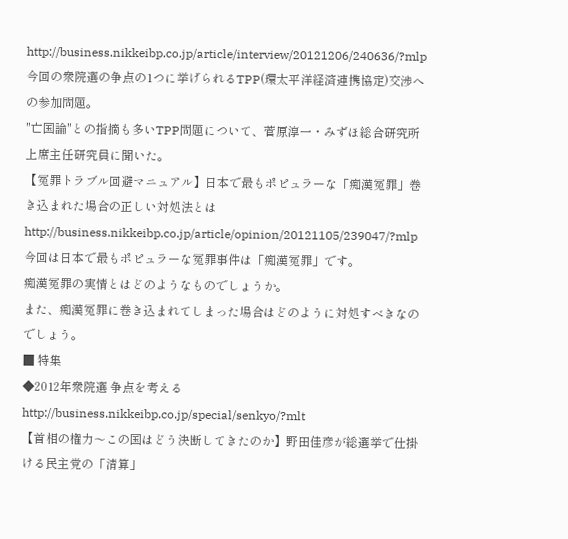http://business.nikkeibp.co.jp/article/interview/20121206/240636/?mlp今回の衆院選の争点の1つに挙げられるTPP(環太平洋経済連携協定)交渉への参加問題。
"亡国論"との指摘も多いTPP問題について、菅原淳一・みずほ総合研究所上席主任研究員に聞いた。
【冤罪トラブル回避マニュアル】日本で最もポピュラーな「痴漢冤罪」巻き込まれた場合の正しい対処法とはhttp://business.nikkeibp.co.jp/article/opinion/20121105/239047/?mlp今回は日本で最もポピュラーな冤罪事件は「痴漢冤罪」です。
痴漢冤罪の実情とはどのようなものでしょうか。
また、痴漢冤罪に巻き込まれてしまった場合はどのように対処すべきなのでしょう。
■ 特集
◆2012年衆院選 争点を考えるhttp://business.nikkeibp.co.jp/special/senkyo/?mlt
【首相の権力〜この国はどう決断してきたのか】野田佳彦が総選挙で仕掛ける民主党の「清算」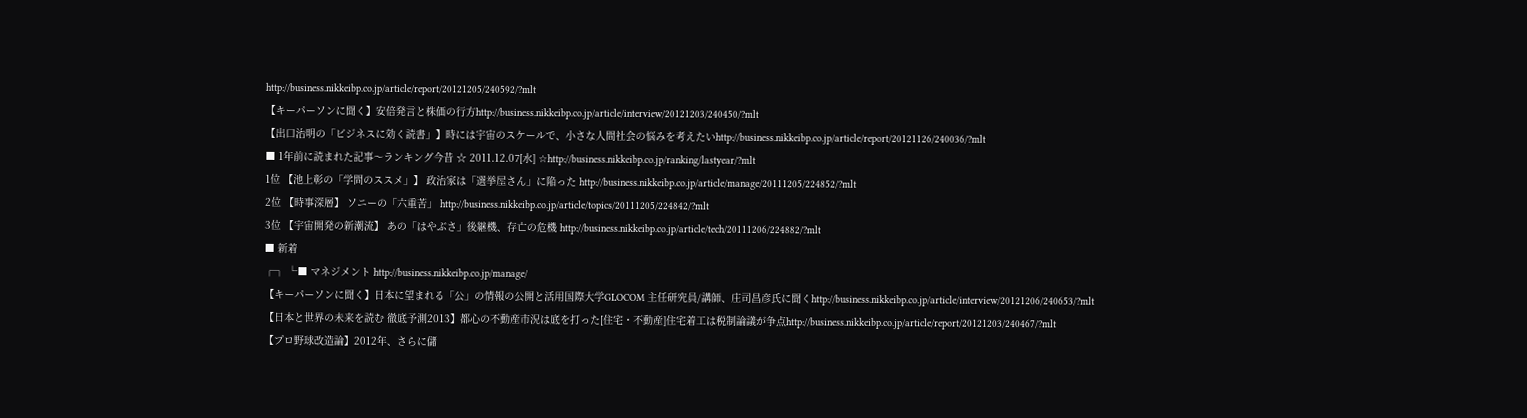http://business.nikkeibp.co.jp/article/report/20121205/240592/?mlt
【キーパーソンに聞く】安倍発言と株価の行方http://business.nikkeibp.co.jp/article/interview/20121203/240450/?mlt
【出口治明の「ビジネスに効く読書」】時には宇宙のスケールで、小さな人間社会の悩みを考えたいhttp://business.nikkeibp.co.jp/article/report/20121126/240036/?mlt
■ 1年前に読まれた記事〜ランキング今昔 ☆ 2011.12.07[水] ☆http://business.nikkeibp.co.jp/ranking/lastyear/?mlt
1位 【池上彰の「学問のススメ」】 政治家は「選挙屋さん」に陥った http://business.nikkeibp.co.jp/article/manage/20111205/224852/?mlt
2位 【時事深層】 ソニーの「六重苦」 http://business.nikkeibp.co.jp/article/topics/20111205/224842/?mlt
3位 【宇宙開発の新潮流】 あの「はやぶさ」後継機、存亡の危機 http://business.nikkeibp.co.jp/article/tech/20111206/224882/?mlt
■ 新着
┌┐ └■ マネジメント http://business.nikkeibp.co.jp/manage/
【キーパーソンに聞く】日本に望まれる「公」の情報の公開と活用国際大学GLOCOM 主任研究員/講師、庄司昌彦氏に聞くhttp://business.nikkeibp.co.jp/article/interview/20121206/240653/?mlt
【日本と世界の未来を読む 徹底予測2013】都心の不動産市況は底を打った[住宅・不動産]住宅着工は税制論議が争点http://business.nikkeibp.co.jp/article/report/20121203/240467/?mlt
【プロ野球改造論】2012年、さらに儲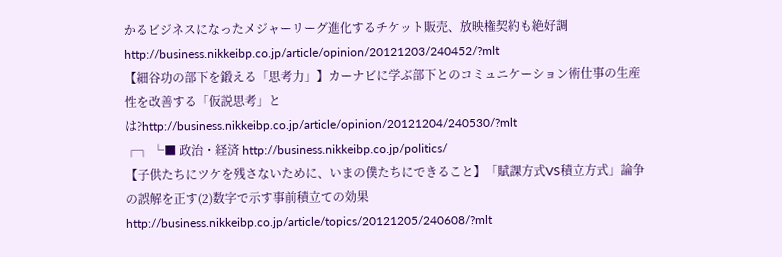かるビジネスになったメジャーリーグ進化するチケット販売、放映権契約も絶好調http://business.nikkeibp.co.jp/article/opinion/20121203/240452/?mlt
【細谷功の部下を鍛える「思考力」】カーナビに学ぶ部下とのコミュニケーション術仕事の生産性を改善する「仮説思考」とは?http://business.nikkeibp.co.jp/article/opinion/20121204/240530/?mlt
┌┐ └■ 政治・経済 http://business.nikkeibp.co.jp/politics/
【子供たちにツケを残さないために、いまの僕たちにできること】「賦課方式VS積立方式」論争の誤解を正す(2)数字で示す事前積立ての効果http://business.nikkeibp.co.jp/article/topics/20121205/240608/?mlt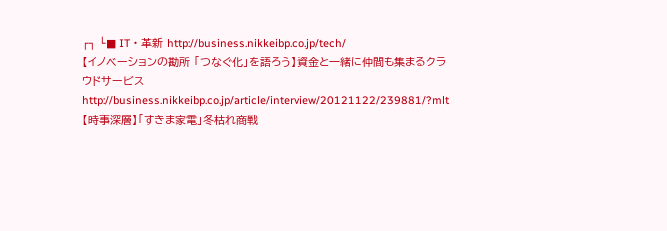┌┐ └■ IT・革新 http://business.nikkeibp.co.jp/tech/
【イノベーションの勘所 「つなぐ化」を語ろう】資金と一緒に仲間も集まるクラウドサービスhttp://business.nikkeibp.co.jp/article/interview/20121122/239881/?mlt
【時事深層】「すきま家電」冬枯れ商戦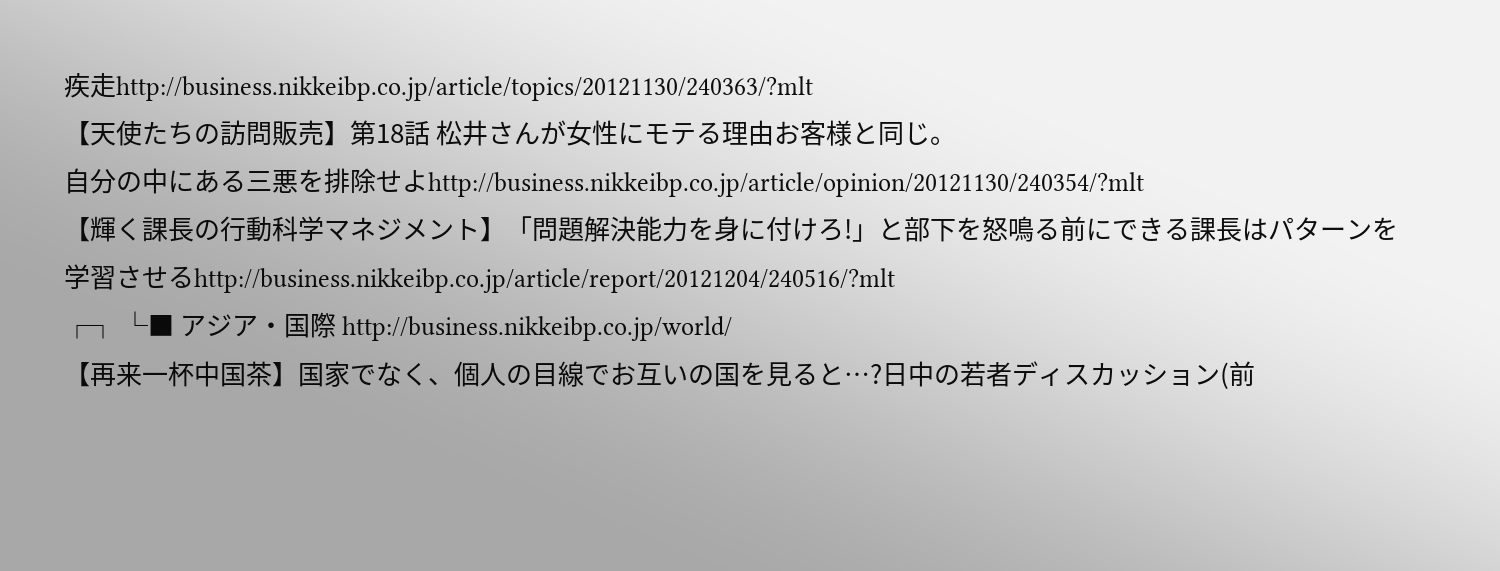疾走http://business.nikkeibp.co.jp/article/topics/20121130/240363/?mlt
【天使たちの訪問販売】第18話 松井さんが女性にモテる理由お客様と同じ。
自分の中にある三悪を排除せよhttp://business.nikkeibp.co.jp/article/opinion/20121130/240354/?mlt
【輝く課長の行動科学マネジメント】「問題解決能力を身に付けろ!」と部下を怒鳴る前にできる課長はパターンを学習させるhttp://business.nikkeibp.co.jp/article/report/20121204/240516/?mlt
┌┐ └■ アジア・国際 http://business.nikkeibp.co.jp/world/
【再来一杯中国茶】国家でなく、個人の目線でお互いの国を見ると…?日中の若者ディスカッション(前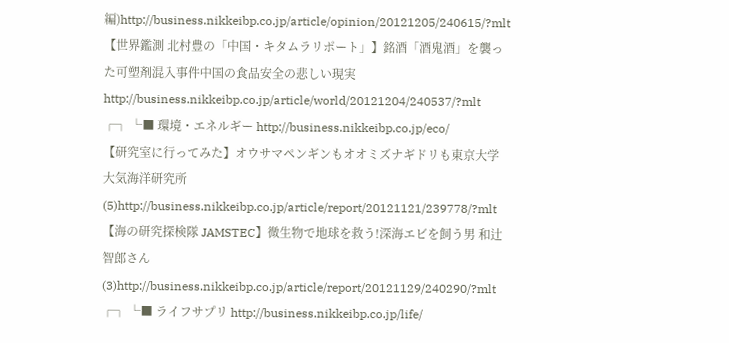編)http://business.nikkeibp.co.jp/article/opinion/20121205/240615/?mlt
【世界鑑測 北村豊の「中国・キタムラリポート」】銘酒「酒鬼酒」を襲った可塑剤混入事件中国の食品安全の悲しい現実http://business.nikkeibp.co.jp/article/world/20121204/240537/?mlt
┌┐ └■ 環境・エネルギー http://business.nikkeibp.co.jp/eco/
【研究室に行ってみた】オウサマペンギンもオオミズナギドリも東京大学大気海洋研究所(5)http://business.nikkeibp.co.jp/article/report/20121121/239778/?mlt
【海の研究探検隊 JAMSTEC】微生物で地球を救う!深海エビを飼う男 和辻智郎さん(3)http://business.nikkeibp.co.jp/article/report/20121129/240290/?mlt
┌┐ └■ ライフサプリ http://business.nikkeibp.co.jp/life/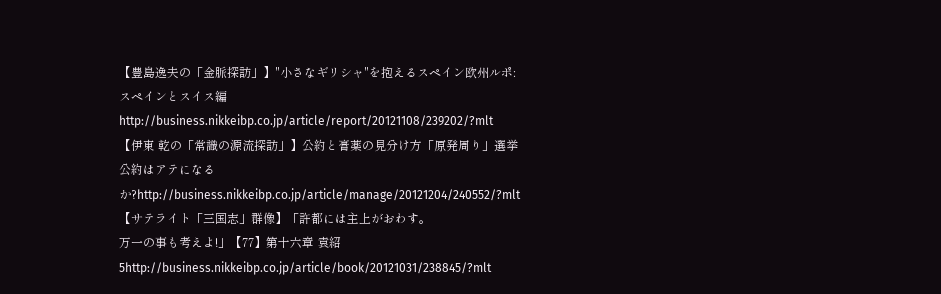【豊島逸夫の「金脈探訪」】"小さなギリシャ"を抱えるスペイン欧州ルポ:スペインとスイス編http://business.nikkeibp.co.jp/article/report/20121108/239202/?mlt
【伊東 乾の「常識の源流探訪」】公約と膏薬の見分け方「原発周り」選挙公約はアテになるか?http://business.nikkeibp.co.jp/article/manage/20121204/240552/?mlt
【サテライト「三国志」群像】「許都には主上がおわす。
万一の事も考えよ!」【77】第十六章 袁紹5http://business.nikkeibp.co.jp/article/book/20121031/238845/?mlt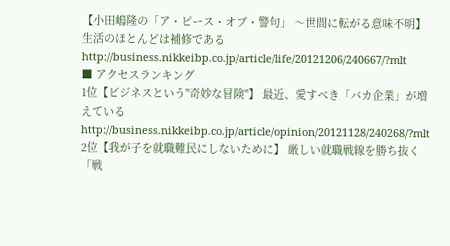【小田嶋隆の「ア・ピース・オブ・警句」 〜世間に転がる意味不明】生活のほとんどは補修であるhttp://business.nikkeibp.co.jp/article/life/20121206/240667/?mlt
■ アクセスランキング
1位【ビジネスという"奇妙な冒険"】 最近、愛すべき「バカ企業」が増えている http://business.nikkeibp.co.jp/article/opinion/20121128/240268/?mlt
2位【我が子を就職難民にしないために】 厳しい就職戦線を勝ち抜く「戦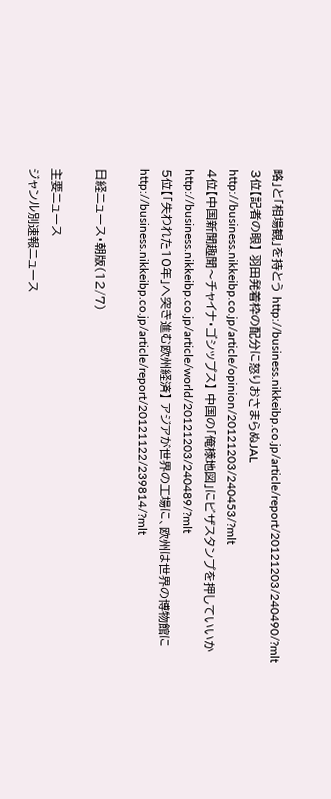略」と「相場観」を持とう http://business.nikkeibp.co.jp/article/report/20121203/240490/?mlt
3位【記者の眼】 羽田発着枠の配分に怒りおさまらぬJAL http://business.nikkeibp.co.jp/article/opinion/20121203/240453/?mlt
4位【中国新聞趣聞〜チャイナ・ゴシップス】 中国の「俺様地図」にビザスタンプを押していいか http://business.nikkeibp.co.jp/article/world/20121203/240489/?mlt
5位【「失われた10年」へ突き進む欧州経済】 アジアが世界の工場に、欧州は世界の博物館に http://business.nikkeibp.co.jp/article/report/20121122/239814/?mlt

日経ニュース・朝版(12/7)

主要ニュース
ジャンル別速報ニュース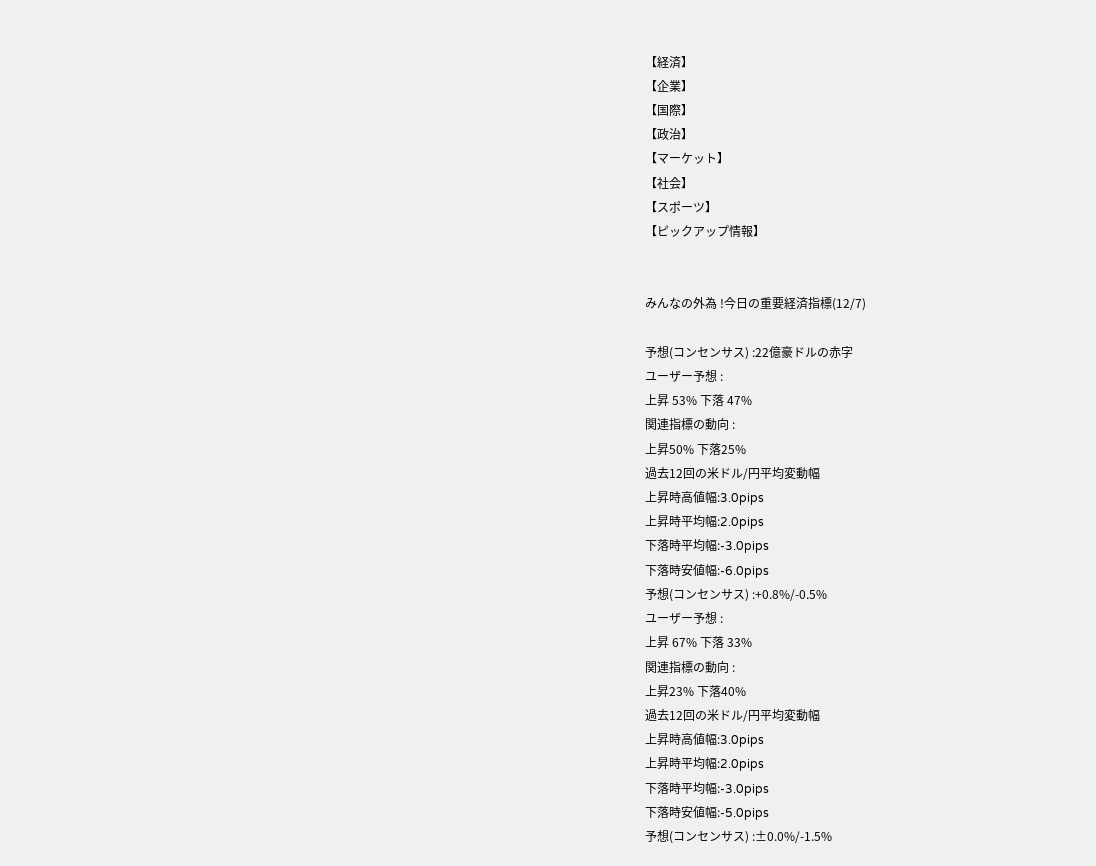【経済】
【企業】
【国際】
【政治】
【マーケット】
【社会】
【スポーツ】
【ピックアップ情報】


みんなの外為 !今日の重要経済指標(12/7)

予想(コンセンサス) :22億豪ドルの赤字
ユーザー予想 :
上昇 53% 下落 47%
関連指標の動向 :
上昇50% 下落25%
過去12回の米ドル/円平均変動幅
上昇時高値幅:3.0pips
上昇時平均幅:2.0pips
下落時平均幅:-3.0pips
下落時安値幅:-6.0pips
予想(コンセンサス) :+0.8%/-0.5%
ユーザー予想 :
上昇 67% 下落 33%
関連指標の動向 :
上昇23% 下落40%
過去12回の米ドル/円平均変動幅
上昇時高値幅:3.0pips
上昇時平均幅:2.0pips
下落時平均幅:-3.0pips
下落時安値幅:-5.0pips
予想(コンセンサス) :±0.0%/-1.5%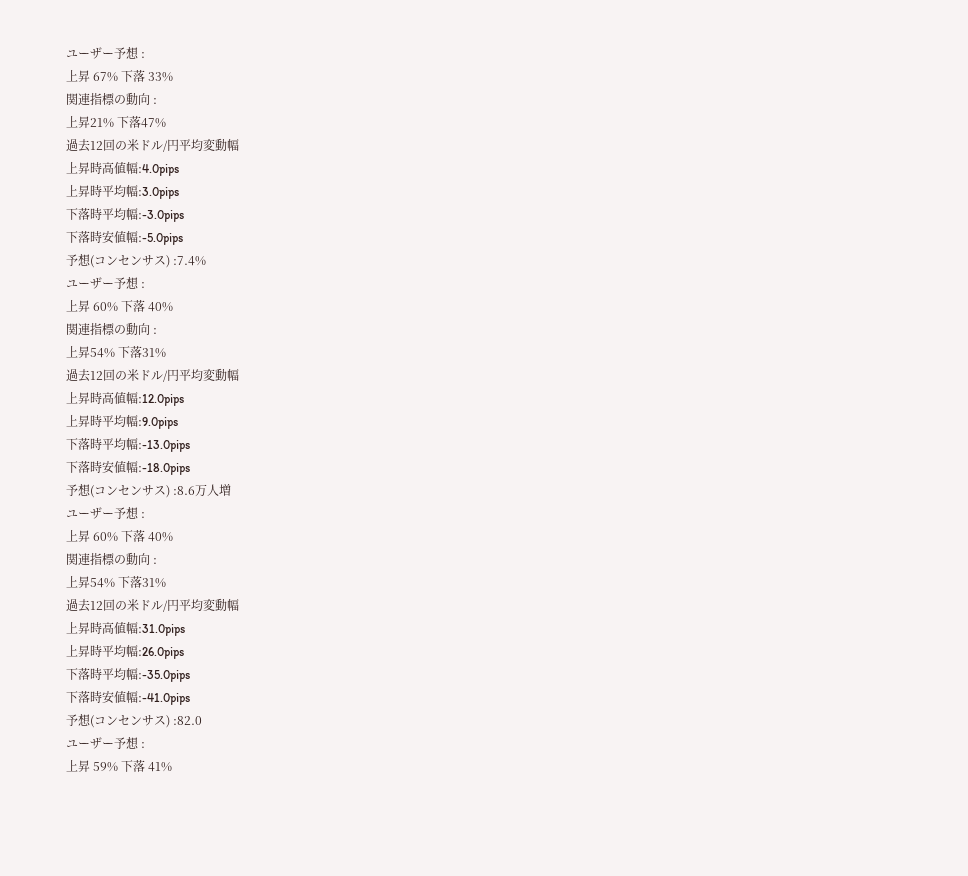ユーザー予想 :
上昇 67% 下落 33%
関連指標の動向 :
上昇21% 下落47%
過去12回の米ドル/円平均変動幅
上昇時高値幅:4.0pips
上昇時平均幅:3.0pips
下落時平均幅:-3.0pips
下落時安値幅:-5.0pips
予想(コンセンサス) :7.4%
ユーザー予想 :
上昇 60% 下落 40%
関連指標の動向 :
上昇54% 下落31%
過去12回の米ドル/円平均変動幅
上昇時高値幅:12.0pips
上昇時平均幅:9.0pips
下落時平均幅:-13.0pips
下落時安値幅:-18.0pips
予想(コンセンサス) :8.6万人増
ユーザー予想 :
上昇 60% 下落 40%
関連指標の動向 :
上昇54% 下落31%
過去12回の米ドル/円平均変動幅
上昇時高値幅:31.0pips
上昇時平均幅:26.0pips
下落時平均幅:-35.0pips
下落時安値幅:-41.0pips
予想(コンセンサス) :82.0
ユーザー予想 :
上昇 59% 下落 41%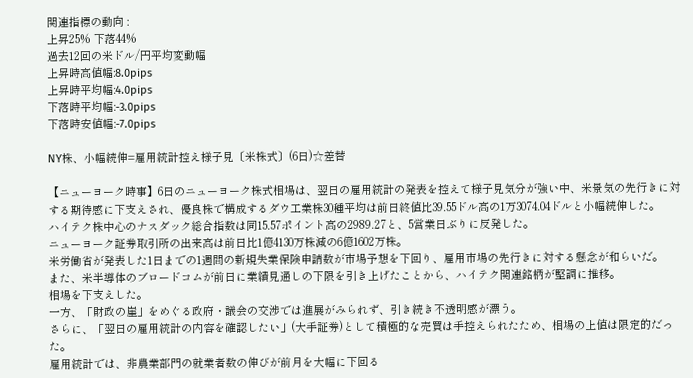関連指標の動向 :
上昇25% 下落44%
過去12回の米ドル/円平均変動幅
上昇時高値幅:8.0pips
上昇時平均幅:4.0pips
下落時平均幅:-3.0pips
下落時安値幅:-7.0pips

NY株、小幅続伸=雇用統計控え様子見〔米株式〕(6日)☆差替

【ニューヨーク時事】6日のニューヨーク株式相場は、翌日の雇用統計の発表を控えて様子見気分が強い中、米景気の先行きに対する期待感に下支えされ、優良株で構成するダウ工業株30種平均は前日終値比39.55ドル高の1万3074.04ドルと小幅続伸した。
ハイテク株中心のナスダック総合指数は同15.57ポイント高の2989.27と、5営業日ぶりに反発した。
ニューヨーク証券取引所の出来高は前日比1億4130万株減の6億1602万株。
米労働省が発表した1日までの1週間の新規失業保険申請数が市場予想を下回り、雇用市場の先行きに対する懸念が和らいだ。
また、米半導体のブロードコムが前日に業績見通しの下限を引き上げたことから、ハイテク関連銘柄が堅調に推移。
相場を下支えした。
一方、「財政の崖」をめぐる政府・議会の交渉では進展がみられず、引き続き不透明感が漂う。
さらに、「翌日の雇用統計の内容を確認したい」(大手証券)として積極的な売買は手控えられたため、相場の上値は限定的だった。
雇用統計では、非農業部門の就業者数の伸びが前月を大幅に下回る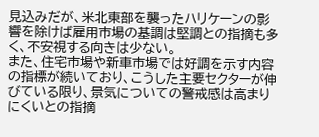見込みだが、米北東部を襲ったハリケーンの影響を除けば雇用市場の基調は堅調との指摘も多く、不安視する向きは少ない。
また、住宅市場や新車市場では好調を示す内容の指標が続いており、こうした主要セクターが伸びている限り、景気についての警戒感は高まりにくいとの指摘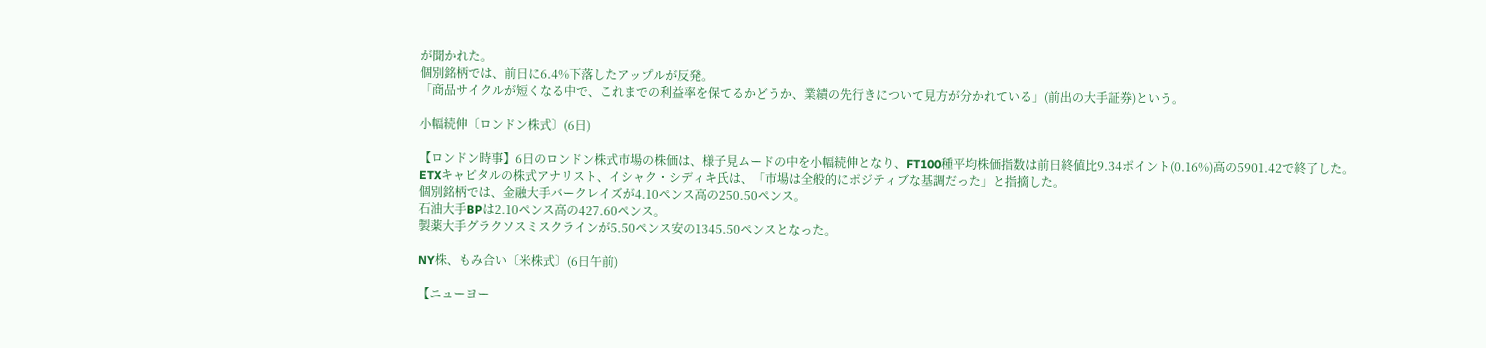が聞かれた。
個別銘柄では、前日に6.4%下落したアップルが反発。
「商品サイクルが短くなる中で、これまでの利益率を保てるかどうか、業績の先行きについて見方が分かれている」(前出の大手証券)という。

小幅続伸〔ロンドン株式〕(6日)

【ロンドン時事】6日のロンドン株式市場の株価は、様子見ムードの中を小幅続伸となり、FT100種平均株価指数は前日終値比9.34ポイント(0.16%)高の5901.42で終了した。
ETXキャピタルの株式アナリスト、イシャク・シディキ氏は、「市場は全般的にポジティブな基調だった」と指摘した。
個別銘柄では、金融大手バークレイズが4.10ペンス高の250.50ペンス。
石油大手BPは2.10ペンス高の427.60ペンス。
製薬大手グラクソスミスクラインが5.50ペンス安の1345.50ペンスとなった。

NY株、もみ合い〔米株式〕(6日午前)

【ニューヨー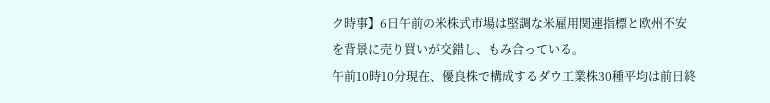ク時事】6日午前の米株式市場は堅調な米雇用関連指標と欧州不安を背景に売り買いが交錯し、もみ合っている。
午前10時10分現在、優良株で構成するダウ工業株30種平均は前日終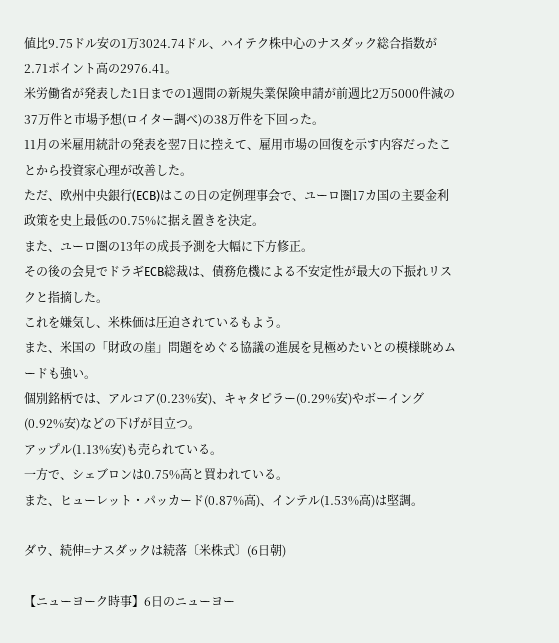値比9.75ドル安の1万3024.74ドル、ハイテク株中心のナスダック総合指数が2.71ポイント高の2976.41。
米労働省が発表した1日までの1週間の新規失業保険申請が前週比2万5000件減の37万件と市場予想(ロイター調べ)の38万件を下回った。
11月の米雇用統計の発表を翌7日に控えて、雇用市場の回復を示す内容だったことから投資家心理が改善した。
ただ、欧州中央銀行(ECB)はこの日の定例理事会で、ユーロ圏17カ国の主要金利政策を史上最低の0.75%に据え置きを決定。
また、ユーロ圏の13年の成長予測を大幅に下方修正。
その後の会見でドラギECB総裁は、債務危機による不安定性が最大の下振れリスクと指摘した。
これを嫌気し、米株価は圧迫されているもよう。
また、米国の「財政の崖」問題をめぐる協議の進展を見極めたいとの模様眺めムードも強い。
個別銘柄では、アルコア(0.23%安)、キャタピラー(0.29%安)やボーイング(0.92%安)などの下げが目立つ。
アップル(1.13%安)も売られている。
一方で、シェブロンは0.75%高と買われている。
また、ヒューレット・パッカード(0.87%高)、インテル(1.53%高)は堅調。

ダウ、続伸=ナスダックは続落〔米株式〕(6日朝)

【ニューヨーク時事】6日のニューヨー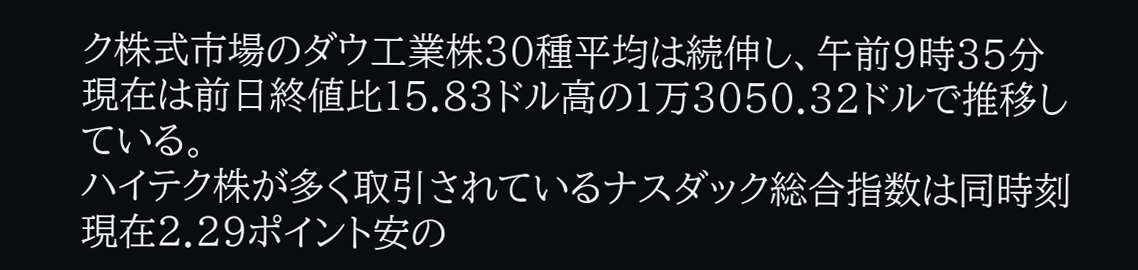ク株式市場のダウ工業株30種平均は続伸し、午前9時35分現在は前日終値比15.83ドル高の1万3050.32ドルで推移している。
ハイテク株が多く取引されているナスダック総合指数は同時刻現在2.29ポイント安の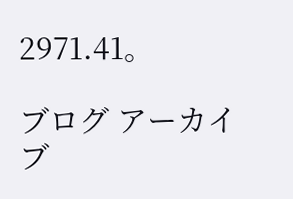2971.41。

ブログ アーカイブ